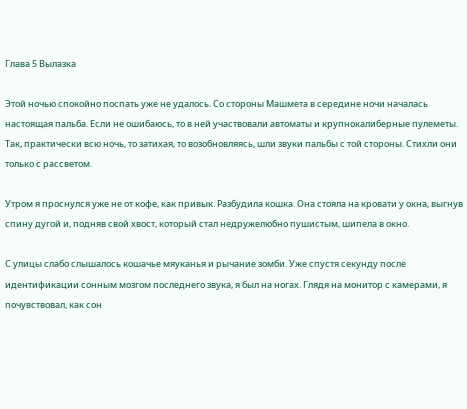Глава 5 Вылазка

Этой ночью спокойно поспать уже не удалось. Со стороны Машмета в середине ночи началась настоящая пальба. Если не ошибаюсь, то в ней участвовали автоматы и крупнокалиберные пулеметы. Так, практически всю ночь, то затихая, то возобновляясь, шли звуки пальбы с той стороны. Стихли они только с рассветом.

Утром я проснулся уже не от кофе, как привык. Разбудила кошка. Она стояла на кровати у окна, выгнув спину дугой и, подняв свой хвост, который стал недружелюбно пушистым, шипела в окно.

С улицы слабо слышалось кошачье мяуканья и рычание зомби. Уже спустя секунду после идентификации сонным мозгом последнего звука, я был на ногах. Глядя на монитор с камерами, я почувствовал, как сон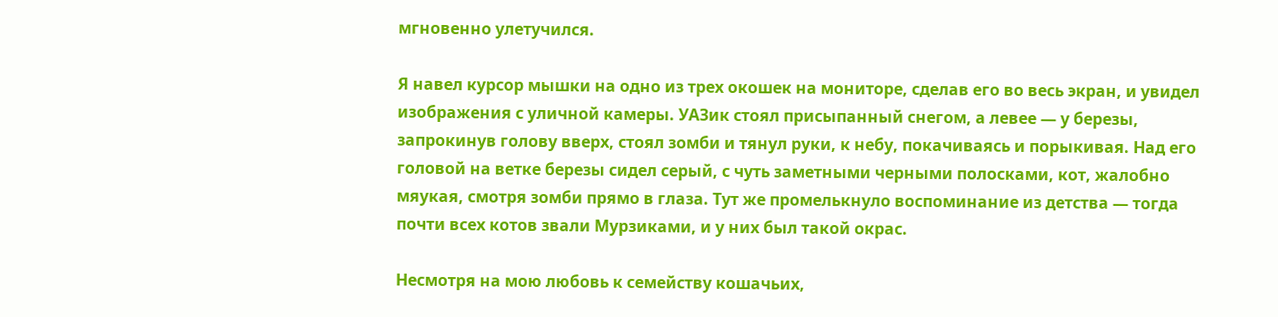мгновенно улетучился.

Я навел курсор мышки на одно из трех окошек на мониторе, сделав его во весь экран, и увидел изображения с уличной камеры. УАЗик стоял присыпанный снегом, а левее — у березы, запрокинув голову вверх, стоял зомби и тянул руки, к небу, покачиваясь и порыкивая. Над его головой на ветке березы сидел серый, с чуть заметными черными полосками, кот, жалобно мяукая, смотря зомби прямо в глаза. Тут же промелькнуло воспоминание из детства — тогда почти всех котов звали Мурзиками, и у них был такой окрас.

Несмотря на мою любовь к семейству кошачьих,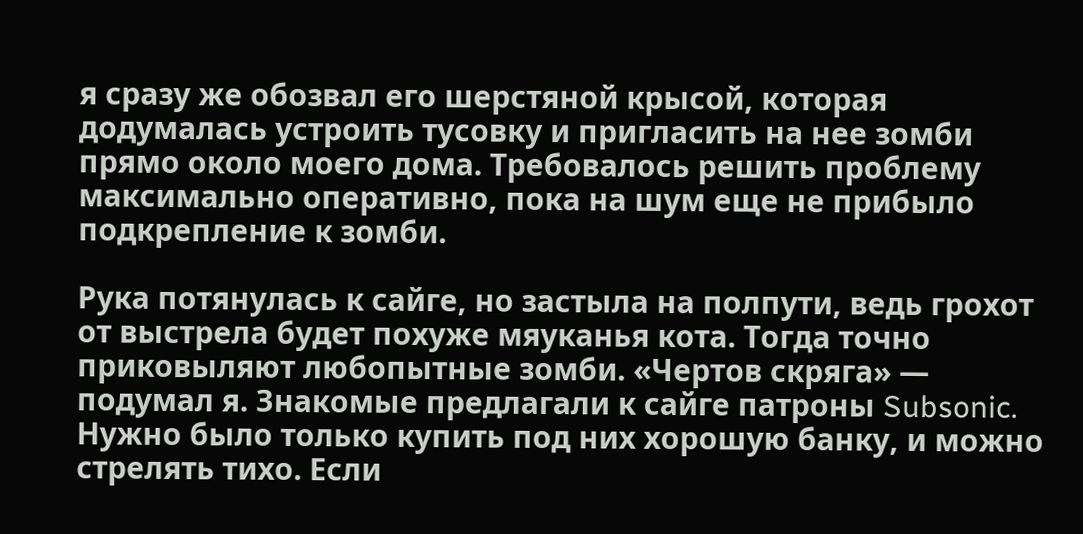я сразу же обозвал его шерстяной крысой, которая додумалась устроить тусовку и пригласить на нее зомби прямо около моего дома. Требовалось решить проблему максимально оперативно, пока на шум еще не прибыло подкрепление к зомби.

Рука потянулась к сайге, но застыла на полпути, ведь грохот от выстрела будет похуже мяуканья кота. Тогда точно приковыляют любопытные зомби. «Чертов скряга» — подумал я. Знакомые предлагали к сайге патроны Subsonic. Нужно было только купить под них хорошую банку, и можно стрелять тихо. Если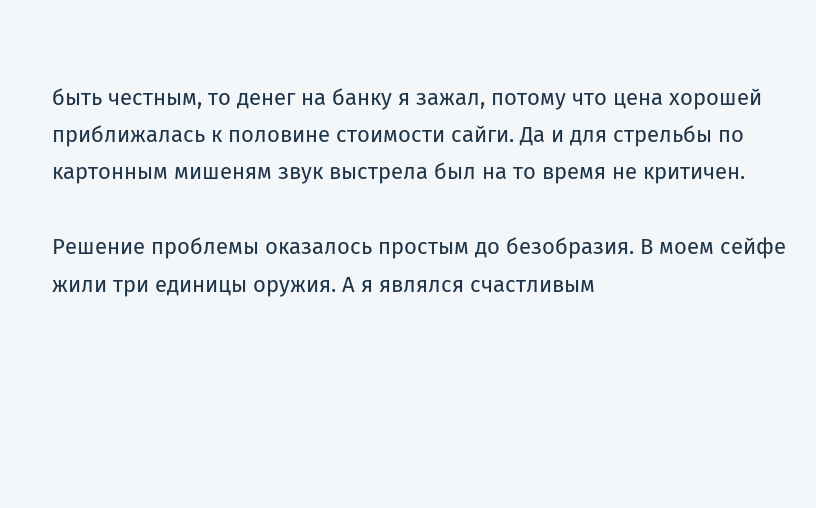быть честным, то денег на банку я зажал, потому что цена хорошей приближалась к половине стоимости сайги. Да и для стрельбы по картонным мишеням звук выстрела был на то время не критичен.

Решение проблемы оказалось простым до безобразия. В моем сейфе жили три единицы оружия. А я являлся счастливым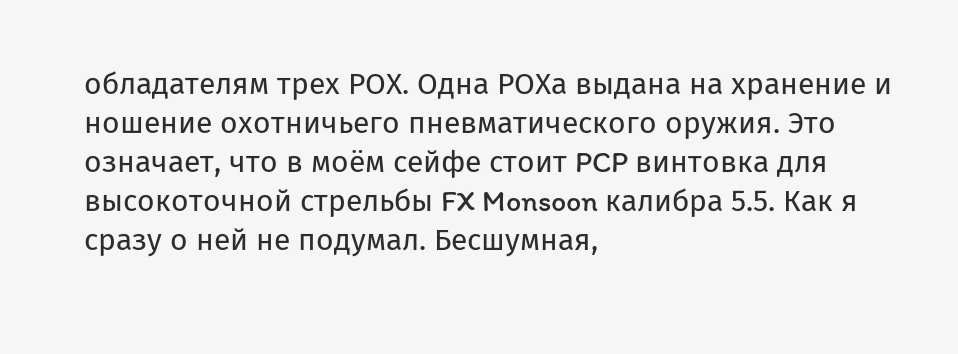обладателям трех РОХ. Одна РОХа выдана на хранение и ношение охотничьего пневматического оружия. Это означает, что в моём сейфе стоит PCP винтовка для высокоточной стрельбы FX Monsoon калибра 5.5. Как я сразу о ней не подумал. Бесшумная,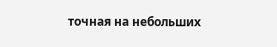точная на небольших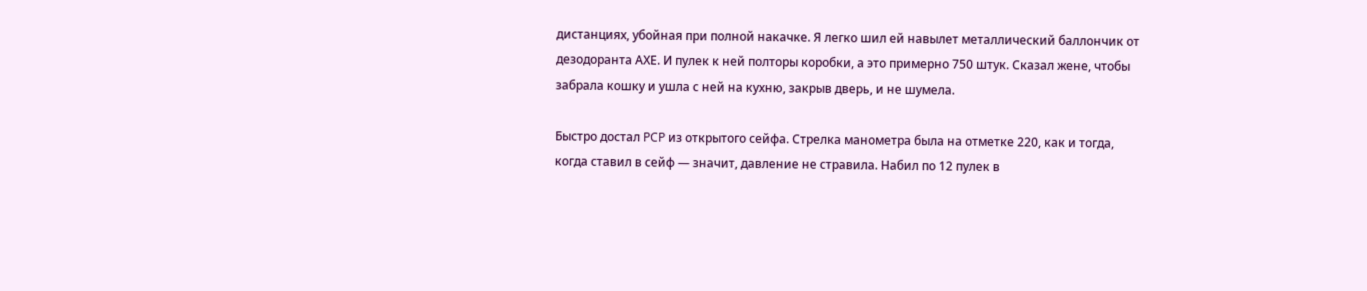дистанциях, убойная при полной накачке. Я легко шил ей навылет металлический баллончик от дезодоранта АХЕ. И пулек к ней полторы коробки, а это примерно 750 штук. Сказал жене, чтобы забрала кошку и ушла с ней на кухню, закрыв дверь, и не шумела.

Быстро достал PCP из открытого сейфа. Стрелка манометра была на отметке 220, как и тогда, когда ставил в сейф — значит, давление не стравила. Набил по 12 пулек в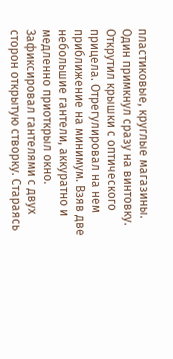пластиковые, круглые магазины. Один примкнул сразу на винтовку. Открутил крышки с оптического прицела. Отрегулировал на нем приближение на минимум. Взяв две небольшие гантели, аккуратно и медленно приоткрыл окно. Зафиксировал гантелями с двух сторон открытую створку. Стараясь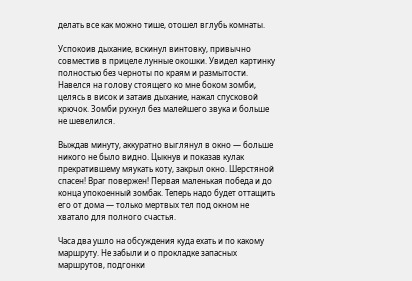делать все как можно тише, отошел вглубь комнаты.

Успокоив дыхание, вскинул винтовку, привычно совместив в прицеле лунные окошки. Увидел картинку полностью без черноты по краям и размытости. Навелся на голову стоящего ко мне боком зомби, целясь в висок и затаив дыхание, нажал спусковой крючок. Зомби рухнул без малейшего звука и больше не шевелился.

Выждав минуту, аккуратно выглянул в окно — больше никого не было видно. Цыкнув и показав кулак прекратившему мяукать коту, закрыл окно. Шерстяной спасен! Враг повержен! Первая маленькая победа и до конца упокоенный зомбак. Теперь надо будет оттащить его от дома — только мертвых тел под окном не хватало для полного счастья.

Часа два ушло на обсуждения куда ехать и по какому маршруту. Не забыли и о прокладке запасных маршрутов, подгонки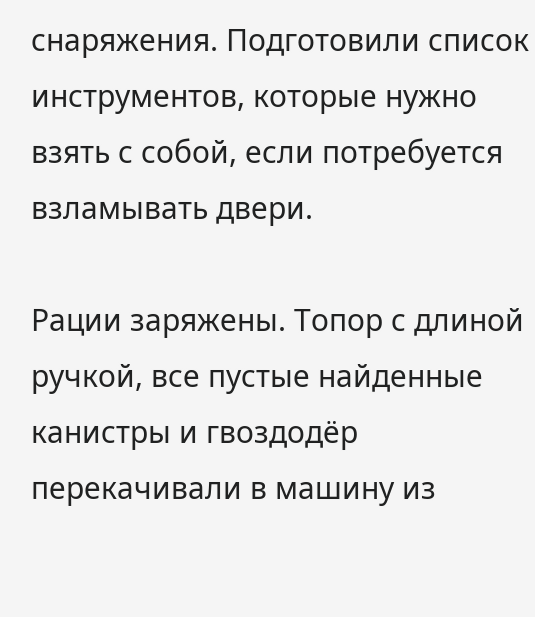снаряжения. Подготовили список инструментов, которые нужно взять с собой, если потребуется взламывать двери.

Рации заряжены. Топор с длиной ручкой, все пустые найденные канистры и гвоздодёр перекачивали в машину из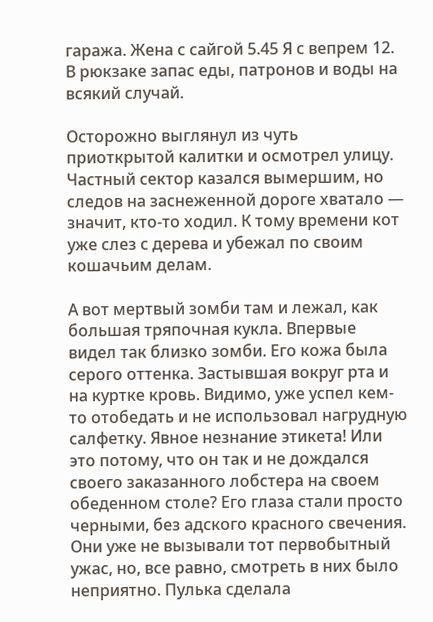гаража. Жена с сайгой 5.45 Я с вепрем 12. В рюкзаке запас еды, патронов и воды на всякий случай.

Осторожно выглянул из чуть приоткрытой калитки и осмотрел улицу. Частный сектор казался вымершим, но следов на заснеженной дороге хватало — значит, кто-то ходил. К тому времени кот уже слез с дерева и убежал по своим кошачьим делам.

А вот мертвый зомби там и лежал, как большая тряпочная кукла. Впервые видел так близко зомби. Его кожа была серого оттенка. Застывшая вокруг рта и на куртке кровь. Видимо, уже успел кем-то отобедать и не использовал нагрудную салфетку. Явное незнание этикета! Или это потому, что он так и не дождался своего заказанного лобстера на своем обеденном столе? Его глаза стали просто черными, без адского красного свечения. Они уже не вызывали тот первобытный ужас, но, все равно, смотреть в них было неприятно. Пулька сделала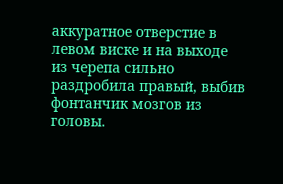аккуратное отверстие в левом виске и на выходе из черепа сильно раздробила правый, выбив фонтанчик мозгов из головы.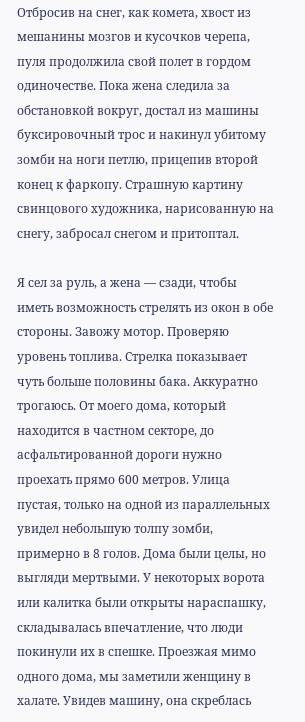Отбросив на снег, как комета, хвост из мешанины мозгов и кусочков черепа, пуля продолжила свой полет в гордом одиночестве. Пока жена следила за обстановкой вокруг, достал из машины буксировочный трос и накинул убитому зомби на ноги петлю, прицепив второй конец к фаркопу. Страшную картину свинцового художника, нарисованную на снегу, забросал снегом и притоптал.

Я сел за руль, а жена — сзади, чтобы иметь возможность стрелять из окон в обе стороны. Завожу мотор. Проверяю уровень топлива. Стрелка показывает чуть больше половины бака. Аккуратно трогаюсь. От моего дома, который находится в частном секторе, до асфальтированной дороги нужно проехать прямо 600 метров. Улица пустая, только на одной из параллельных увидел небольшую толпу зомби, примерно в 8 голов. Дома были целы, но выгляди мертвыми. У некоторых ворота или калитка были открыты нараспашку, складывалась впечатление, что люди покинули их в спешке. Проезжая мимо одного дома, мы заметили женщину в халате. Увидев машину, она скреблась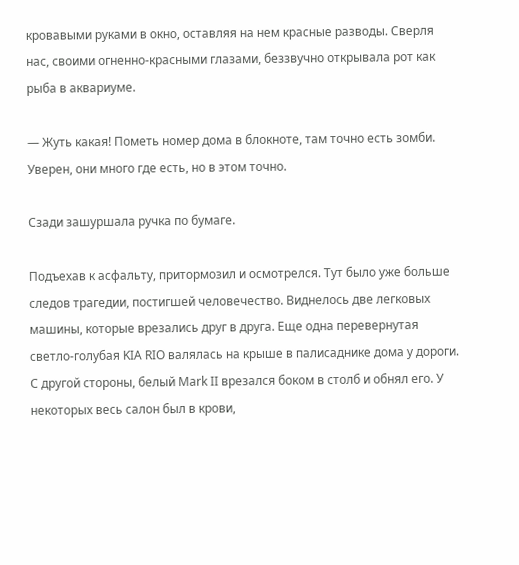кровавыми руками в окно, оставляя на нем красные разводы. Сверля нас, своими огненно-красными глазами, беззвучно открывала рот как рыба в аквариуме.

— Жуть какая! Пометь номер дома в блокноте, там точно есть зомби. Уверен, они много где есть, но в этом точно.

Сзади зашуршала ручка по бумаге.

Подъехав к асфальту, притормозил и осмотрелся. Тут было уже больше следов трагедии, постигшей человечество. Виднелось две легковых машины, которые врезались друг в друга. Еще одна перевернутая светло-голубая KIA RIO валялась на крыше в палисаднике дома у дороги. С другой стороны, белый Mark II врезался боком в столб и обнял его. У некоторых весь салон был в крови,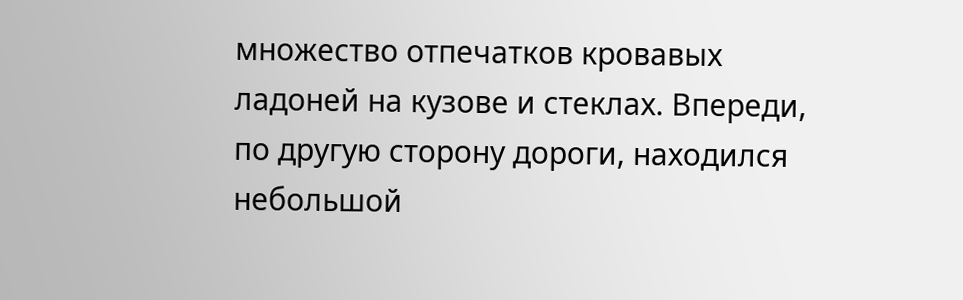множество отпечатков кровавых ладоней на кузове и стеклах. Впереди, по другую сторону дороги, находился небольшой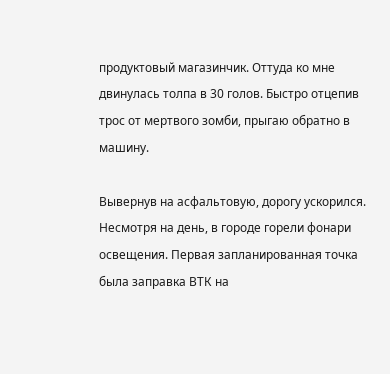продуктовый магазинчик. Оттуда ко мне двинулась толпа в 30 голов. Быстро отцепив трос от мертвого зомби, прыгаю обратно в машину.

Вывернув на асфальтовую, дорогу ускорился. Несмотря на день, в городе горели фонари освещения. Первая запланированная точка была заправка ВТК на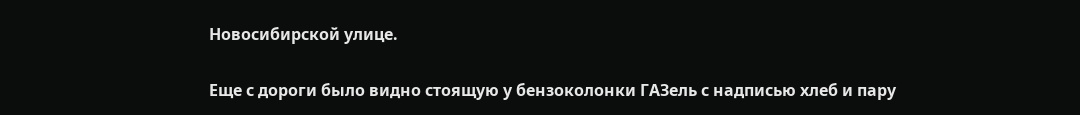Новосибирской улице.

Еще с дороги было видно стоящую у бензоколонки ГАЗель с надписью хлеб и пару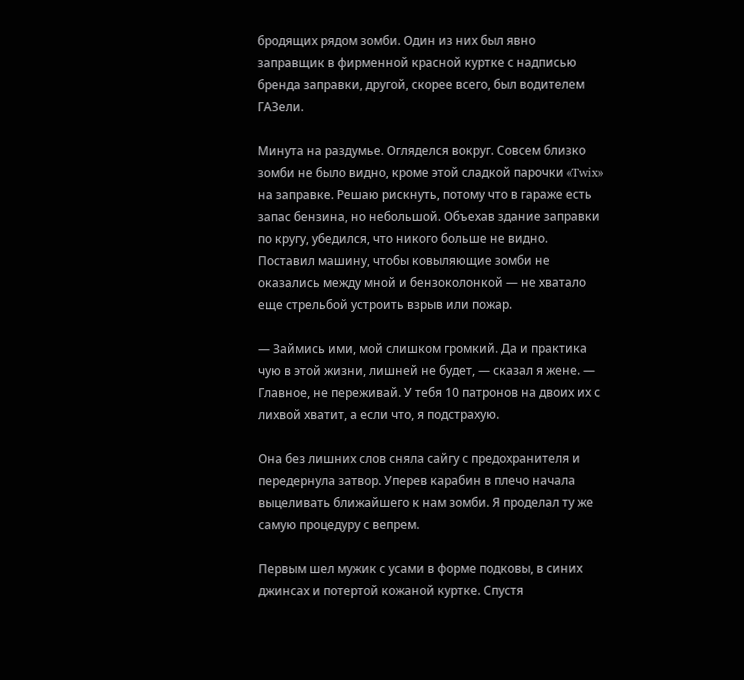бродящих рядом зомби. Один из них был явно заправщик в фирменной красной куртке с надписью бренда заправки, другой, скорее всего, был водителем ГАЗели.

Минута на раздумье. Огляделся вокруг. Совсем близко зомби не было видно, кроме этой сладкой парочки «Twix» на заправке. Решаю рискнуть, потому что в гараже есть запас бензина, но небольшой. Объехав здание заправки по кругу, убедился, что никого больше не видно. Поставил машину, чтобы ковыляющие зомби не оказались между мной и бензоколонкой — не хватало еще стрельбой устроить взрыв или пожар.

— Займись ими, мой слишком громкий. Да и практика чую в этой жизни, лишней не будет, — сказал я жене. — Главное, не переживай. У тебя 10 патронов на двоих их с лихвой хватит, а если что, я подстрахую.

Она без лишних слов сняла сайгу с предохранителя и передернула затвор. Уперев карабин в плечо начала выцеливать ближайшего к нам зомби. Я проделал ту же самую процедуру с вепрем.

Первым шел мужик с усами в форме подковы, в синих джинсах и потертой кожаной куртке. Спустя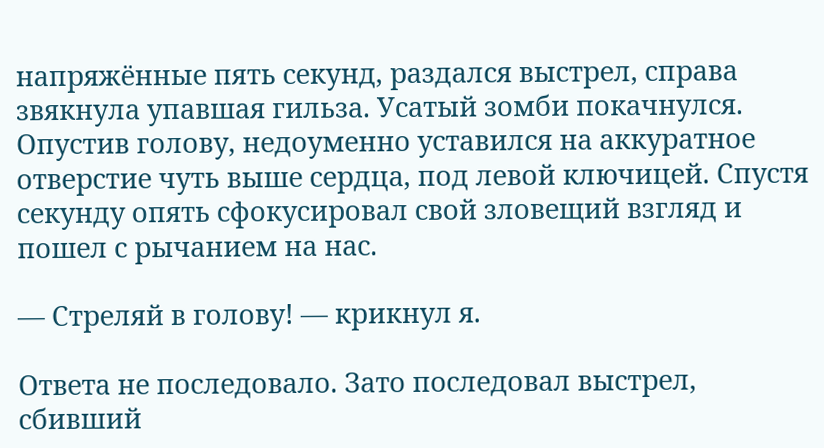напряжённые пять секунд, раздался выстрел, справа звякнула упавшая гильза. Усатый зомби покачнулся. Опустив голову, недоуменно уставился на аккуратное отверстие чуть выше сердца, под левой ключицей. Спустя секунду опять сфокусировал свой зловещий взгляд и пошел с рычанием на нас.

— Стреляй в голову! — крикнул я.

Ответа не последовало. Зато последовал выстрел, сбивший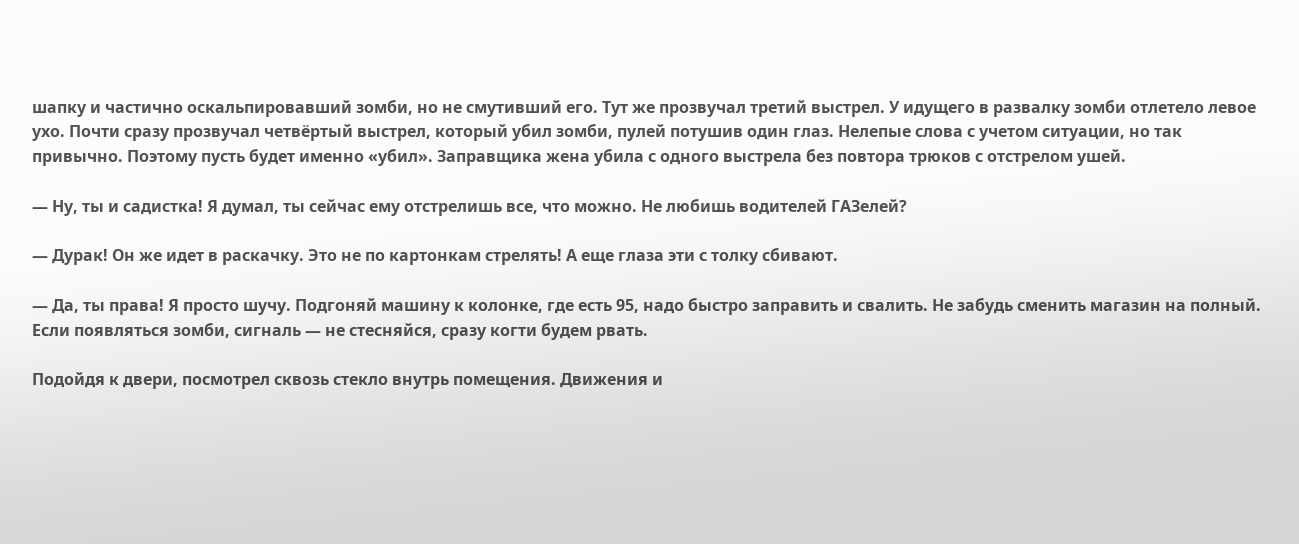шапку и частично оскальпировавший зомби, но не смутивший его. Тут же прозвучал третий выстрел. У идущего в развалку зомби отлетело левое ухо. Почти сразу прозвучал четвёртый выстрел, который убил зомби, пулей потушив один глаз. Нелепые слова с учетом ситуации, но так привычно. Поэтому пусть будет именно «убил». Заправщика жена убила с одного выстрела без повтора трюков с отстрелом ушей.

— Ну, ты и садистка! Я думал, ты сейчас ему отстрелишь все, что можно. Не любишь водителей ГАЗелей?

— Дурак! Он же идет в раскачку. Это не по картонкам стрелять! А еще глаза эти с толку сбивают.

— Да, ты права! Я просто шучу. Подгоняй машину к колонке, где есть 95, надо быстро заправить и свалить. Не забудь сменить магазин на полный. Если появляться зомби, сигналь — не стесняйся, сразу когти будем рвать.

Подойдя к двери, посмотрел сквозь стекло внутрь помещения. Движения и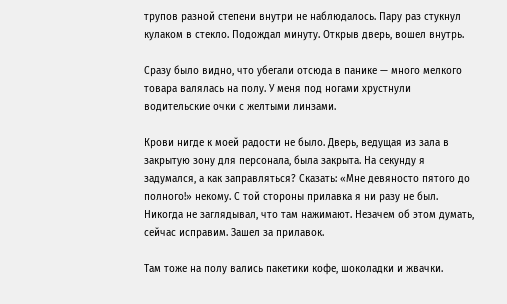трупов разной степени внутри не наблюдалось. Пару раз стукнул кулаком в стекло. Подождал минуту. Открыв дверь, вошел внутрь.

Сразу было видно, что убегали отсюда в панике — много мелкого товара валялась на полу. У меня под ногами хрустнули водительские очки с желтыми линзами.

Крови нигде к моей радости не было. Дверь, ведущая из зала в закрытую зону для персонала, была закрыта. На секунду я задумался, а как заправляться? Сказать: «Мне девяносто пятого до полного!» некому. С той стороны прилавка я ни разу не был. Никогда не заглядывал, что там нажимают. Незачем об этом думать, сейчас исправим. Зашел за прилавок.

Там тоже на полу вались пакетики кофе, шоколадки и жвачки.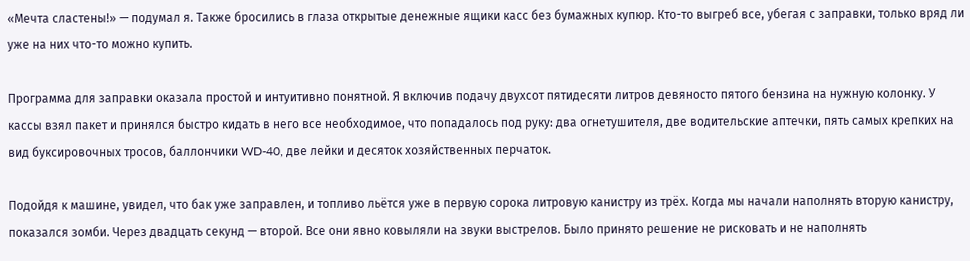«Мечта сластены!» — подумал я. Также бросились в глаза открытые денежные ящики касс без бумажных купюр. Кто-то выгреб все, убегая с заправки, только вряд ли уже на них что-то можно купить.

Программа для заправки оказала простой и интуитивно понятной. Я включив подачу двухсот пятидесяти литров девяносто пятого бензина на нужную колонку. У кассы взял пакет и принялся быстро кидать в него все необходимое, что попадалось под руку: два огнетушителя, две водительские аптечки, пять самых крепких на вид буксировочных тросов, баллончики WD-40, две лейки и десяток хозяйственных перчаток.

Подойдя к машине, увидел, что бак уже заправлен, и топливо льётся уже в первую сорока литровую канистру из трёх. Когда мы начали наполнять вторую канистру, показался зомби. Через двадцать секунд — второй. Все они явно ковыляли на звуки выстрелов. Было принято решение не рисковать и не наполнять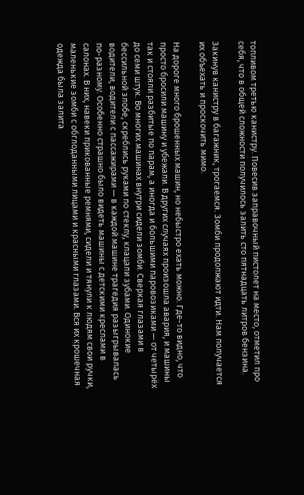топливом третью канистру. Повесив заправочный пистолет на место, отметил про себя, что в общей сложности получилось залить сто пятнадцать литров бензина.

Закинув канистру в багажник, трогаемся. Зомби продолжают идти. Нам получается их объехать и проскочить мимо.

На дороге много брошенных машин, но небыстро ехать можно. Где-то видно, что просто бросили машину и убежали. В других случаях произошла авария, и машины так и стояли разбитые по парам, а иногда и большими паровозиками — от четырёх до семи штук. Во многих машинах внутри сидели зомби. Сверкая глазами в бессильной злобе, скреблись руками по стеклу, клацали зубами. Одинокие водители, водители с пассажирами — в каждой машине трагедия разыгрывалась по-разному. Особенно страшно было видеть машины с детскими креслами в салонах. В них, навеки прикованные ремнями, сидели и тянули к людям свои ручки, маленькие зомби с обглоданными лицами и красными глазами. Вся их крошечная одежда была залита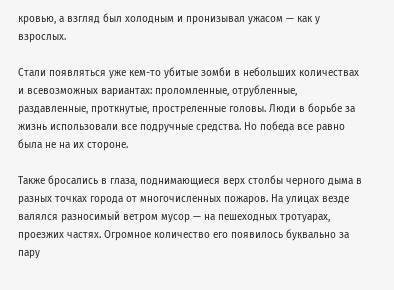кровью, а взгляд был холодным и пронизывал ужасом — как у взрослых.

Стали появляться уже кем-то убитые зомби в небольших количествах и всевозможных вариантах: проломленные, отрубленные, раздавленные, проткнутые, простреленные головы. Люди в борьбе за жизнь использовали все подручные средства. Но победа все равно была не на их стороне.

Также бросались в глаза, поднимающиеся верх столбы черного дыма в разных точках города от многочисленных пожаров. На улицах везде валялся разносимый ветром мусор — на пешеходных тротуарах, проезжих частях. Огромное количество его появилось буквально за пару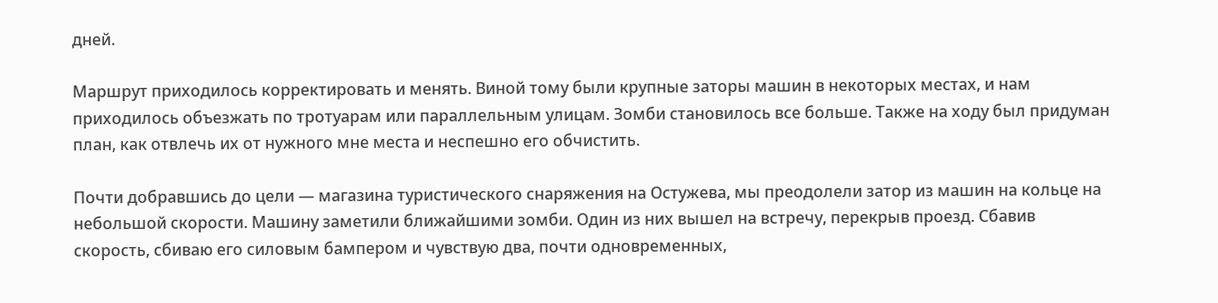дней.

Маршрут приходилось корректировать и менять. Виной тому были крупные заторы машин в некоторых местах, и нам приходилось объезжать по тротуарам или параллельным улицам. Зомби становилось все больше. Также на ходу был придуман план, как отвлечь их от нужного мне места и неспешно его обчистить.

Почти добравшись до цели — магазина туристического снаряжения на Остужева, мы преодолели затор из машин на кольце на небольшой скорости. Машину заметили ближайшими зомби. Один из них вышел на встречу, перекрыв проезд. Сбавив скорость, сбиваю его силовым бампером и чувствую два, почти одновременных,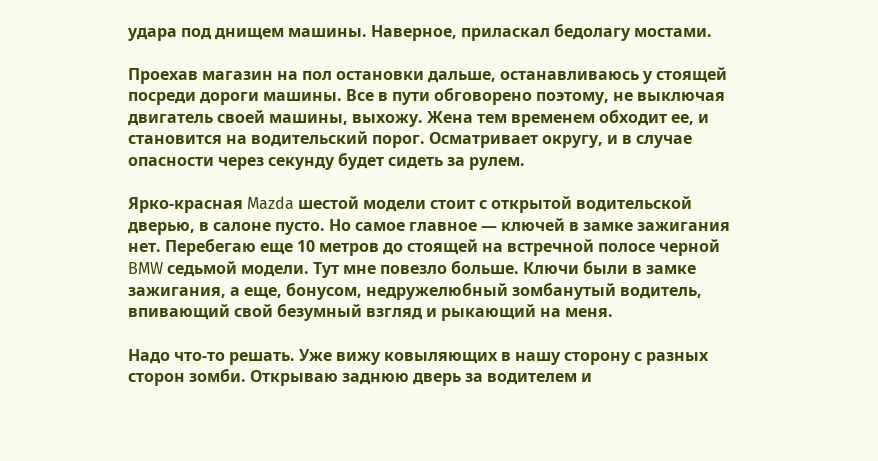удара под днищем машины. Наверное, приласкал бедолагу мостами.

Проехав магазин на пол остановки дальше, останавливаюсь у стоящей посреди дороги машины. Все в пути обговорено поэтому, не выключая двигатель своей машины, выхожу. Жена тем временем обходит ее, и становится на водительский порог. Осматривает округу, и в случае опасности через секунду будет сидеть за рулем.

Ярко-красная Mazda шестой модели стоит с открытой водительской дверью, в салоне пусто. Но самое главное — ключей в замке зажигания нет. Перебегаю еще 10 метров до стоящей на встречной полосе черной BMW седьмой модели. Тут мне повезло больше. Ключи были в замке зажигания, а еще, бонусом, недружелюбный зомбанутый водитель, впивающий свой безумный взгляд и рыкающий на меня.

Надо что-то решать. Уже вижу ковыляющих в нашу сторону с разных сторон зомби. Открываю заднюю дверь за водителем и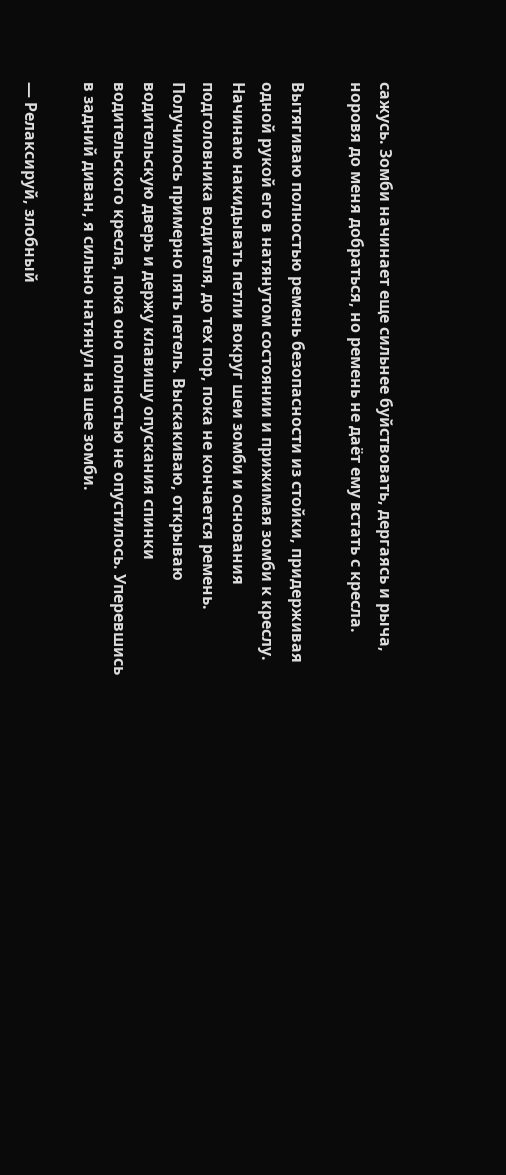сажусь. Зомби начинает еще сильнее буйствовать, дергаясь и рыча, норовя до меня добраться, но ремень не даёт ему встать с кресла.

Вытягиваю полностью ремень безопасности из стойки, придерживая одной рукой его в натянутом состоянии и прижимая зомби к креслу. Начинаю накидывать петли вокруг шеи зомби и основания подголовника водителя, до тех пор, пока не кончается ремень. Получилось примерно пять петель. Выскакиваю, открываю водительскую дверь и держу клавишу опускания спинки водительского кресла, пока оно полностью не опустилось. Уперевшись в задний диван, я сильно натянул на шее зомби.

— Релаксируй, злобный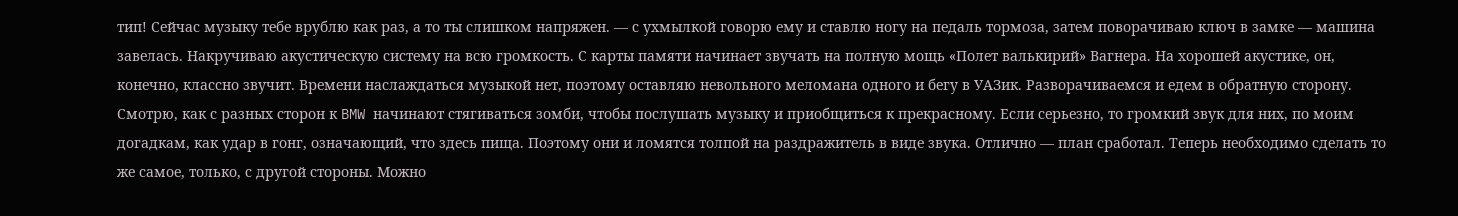тип! Сейчас музыку тебе врублю как раз, а то ты слишком напряжен. — с ухмылкой говорю ему и ставлю ногу на педаль тормоза, затем поворачиваю ключ в замке — машина завелась. Накручиваю акустическую систему на всю громкость. С карты памяти начинает звучать на полную мощь «Полет валькирий» Вагнера. На хорошей акустике, он, конечно, классно звучит. Времени наслаждаться музыкой нет, поэтому оставляю невольного меломана одного и бегу в УАЗик. Разворачиваемся и едем в обратную сторону. Смотрю, как с разных сторон к BMW начинают стягиваться зомби, чтобы послушать музыку и приобщиться к прекрасному. Если серьезно, то громкий звук для них, по моим догадкам, как удар в гонг, означающий, что здесь пища. Поэтому они и ломятся толпой на раздражитель в виде звука. Отлично — план сработал. Теперь необходимо сделать то же самое, только, с другой стороны. Можно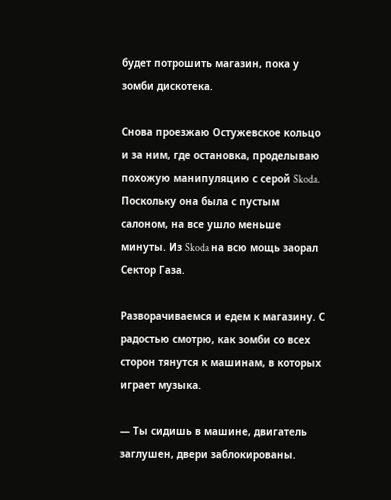будет потрошить магазин, пока у зомби дискотека.

Снова проезжаю Остужевское кольцо и за ним, где остановка, проделываю похожую манипуляцию с серой Skoda. Поскольку она была с пустым салоном, на все ушло меньше минуты. Из Skoda на всю мощь заорал Сектор Газа.

Разворачиваемся и едем к магазину. С радостью смотрю, как зомби со всех сторон тянутся к машинам, в которых играет музыка.

— Ты сидишь в машине, двигатель заглушен, двери заблокированы.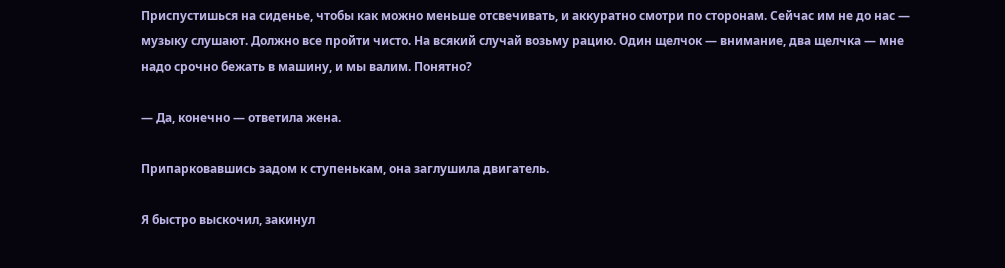Приспустишься на сиденье, чтобы как можно меньше отсвечивать, и аккуратно смотри по сторонам. Сейчас им не до нас — музыку слушают. Должно все пройти чисто. На всякий случай возьму рацию. Один щелчок — внимание, два щелчка — мне надо срочно бежать в машину, и мы валим. Понятно?

— Да, конечно — ответила жена.

Припарковавшись задом к ступенькам, она заглушила двигатель.

Я быстро выскочил, закинул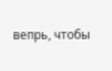вепрь, чтобы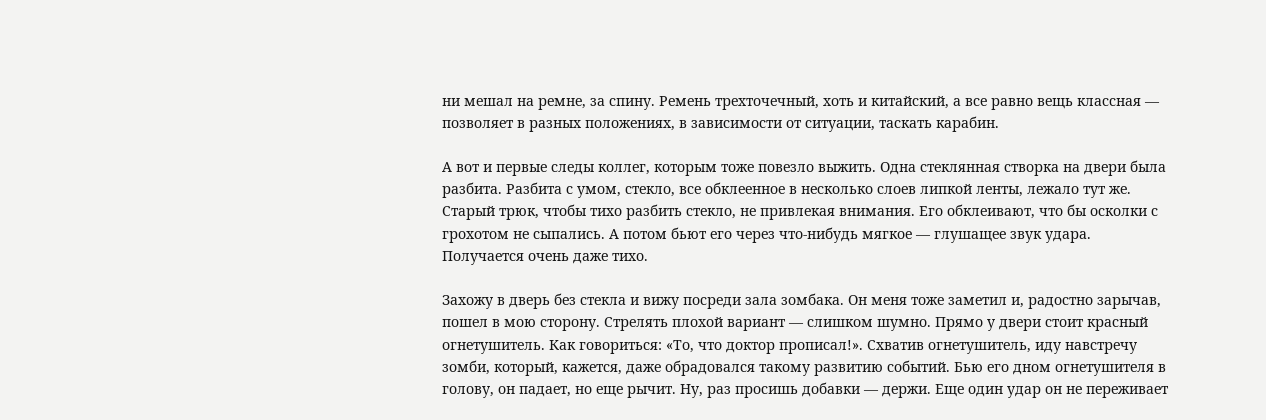ни мешал на ремне, за спину. Ремень трехточечный, хоть и китайский, а все равно вещь классная — позволяет в разных положениях, в зависимости от ситуации, таскать карабин.

А вот и первые следы коллег, которым тоже повезло выжить. Одна стеклянная створка на двери была разбита. Разбита с умом, стекло, все обклеенное в несколько слоев липкой ленты, лежало тут же. Старый трюк, чтобы тихо разбить стекло, не привлекая внимания. Его обклеивают, что бы осколки с грохотом не сыпались. А потом бьют его через что-нибудь мягкое — глушащее звук удара. Получается очень даже тихо.

Захожу в дверь без стекла и вижу посреди зала зомбака. Он меня тоже заметил и, радостно зарычав, пошел в мою сторону. Стрелять плохой вариант — слишком шумно. Прямо у двери стоит красный огнетушитель. Как говориться: «То, что доктор прописал!». Схватив огнетушитель, иду навстречу зомби, который, кажется, даже обрадовался такому развитию событий. Бью его дном огнетушителя в голову, он падает, но еще рычит. Ну, раз просишь добавки — держи. Еще один удар он не переживает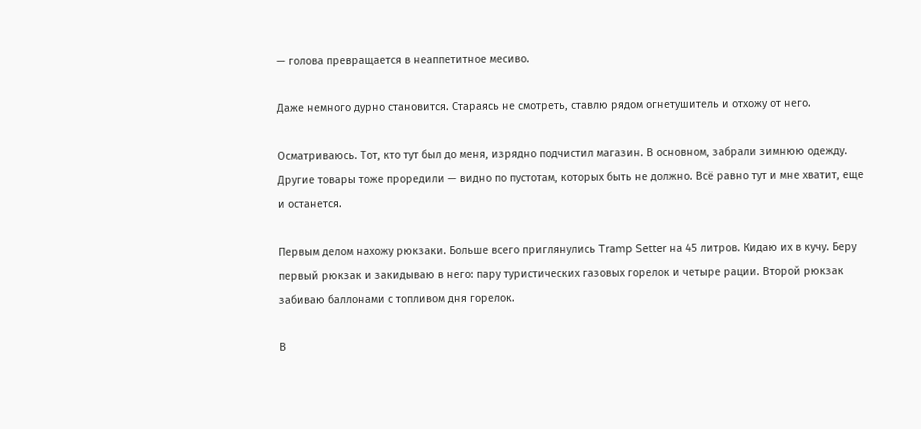— голова превращается в неаппетитное месиво.

Даже немного дурно становится. Стараясь не смотреть, ставлю рядом огнетушитель и отхожу от него.

Осматриваюсь. Тот, кто тут был до меня, изрядно подчистил магазин. В основном, забрали зимнюю одежду. Другие товары тоже проредили — видно по пустотам, которых быть не должно. Всё равно тут и мне хватит, еще и останется.

Первым делом нахожу рюкзаки. Больше всего приглянулись Tramp Setter на 45 литров. Кидаю их в кучу. Беру первый рюкзак и закидываю в него: пару туристических газовых горелок и четыре рации. Второй рюкзак забиваю баллонами с топливом дня горелок.

В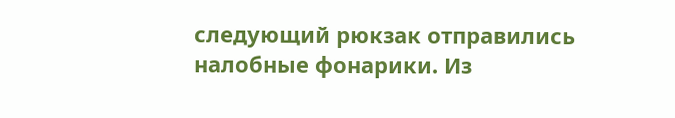следующий рюкзак отправились налобные фонарики. Из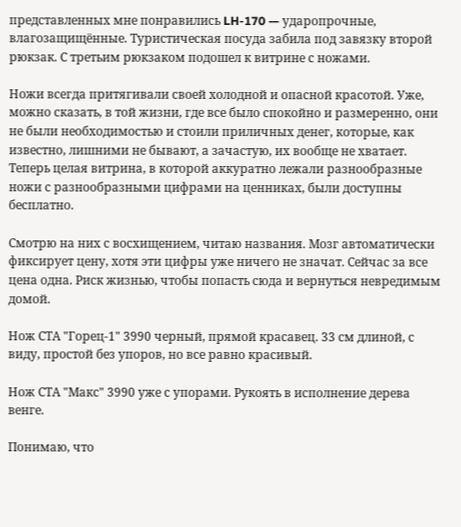представленных мне понравились LH-170 — ударопрочные, влагозащищённые. Туристическая посуда забила под завязку второй рюкзак. С третьим рюкзаком подошел к витрине с ножами.

Ножи всегда притягивали своей холодной и опасной красотой. Уже, можно сказать, в той жизни, где все было спокойно и размеренно, они не были необходимостью и стоили приличных денег, которые, как известно, лишними не бывают, а зачастую, их вообще не хватает. Теперь целая витрина, в которой аккуратно лежали разнообразные ножи с разнообразными цифрами на ценниках, были доступны бесплатно.

Смотрю на них с восхищением, читаю названия. Мозг автоматически фиксирует цену, хотя эти цифры уже ничего не значат. Сейчас за все цена одна. Риск жизнью, чтобы попасть сюда и вернуться невредимым домой.

Нож СТА "Горец-1" 3990 черный, прямой красавец. 33 см длиной, с виду, простой без упоров, но все равно красивый.

Нож СТА "Макс" 3990 уже с упорами. Рукоять в исполнение дерева венге.

Понимаю, что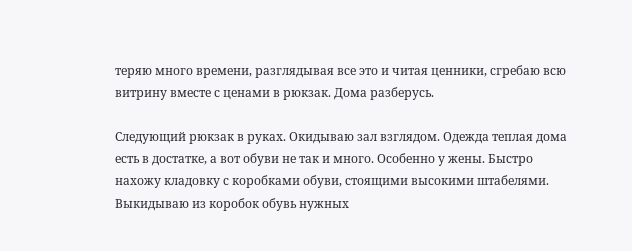теряю много времени, разглядывая все это и читая ценники, сгребаю всю витрину вместе с ценами в рюкзак. Дома разберусь.

Следующий рюкзак в руках. Окидываю зал взглядом. Одежда теплая дома есть в достатке, а вот обуви не так и много. Особенно у жены. Быстро нахожу кладовку с коробками обуви, стоящими высокими штабелями. Выкидываю из коробок обувь нужных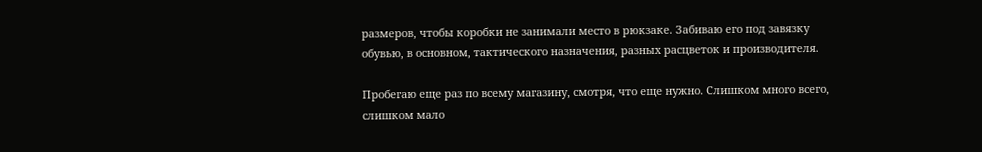размеров, чтобы коробки не занимали место в рюкзаке. Забиваю его под завязку обувью, в основном, тактического назначения, разных расцветок и производителя.

Пробегаю еще раз по всему магазину, смотря, что еще нужно. Слишком много всего, слишком мало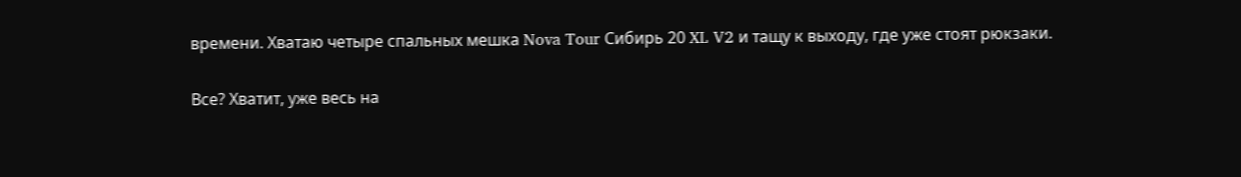времени. Хватаю четыре спальных мешка Nova Tour Сибирь 20 XL V2 и тащу к выходу, где уже стоят рюкзаки.

Все? Хватит, уже весь на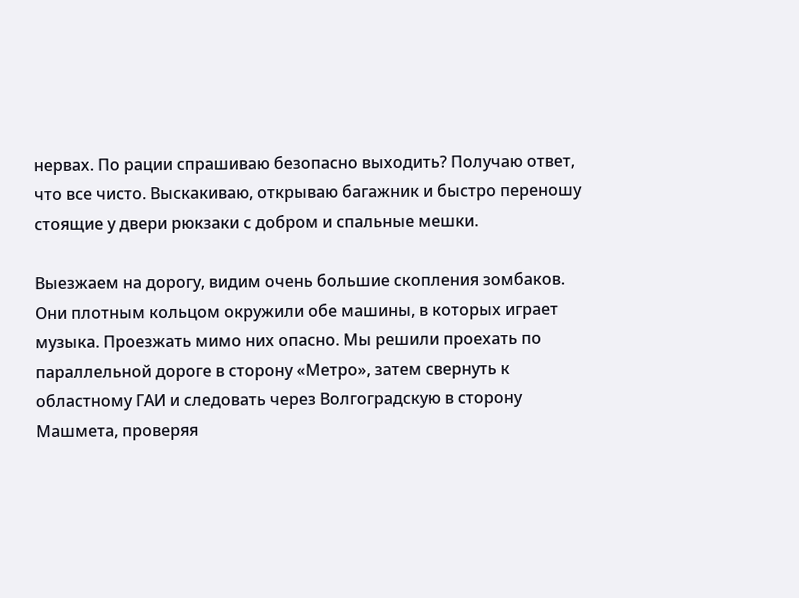нервах. По рации спрашиваю безопасно выходить? Получаю ответ, что все чисто. Выскакиваю, открываю багажник и быстро переношу стоящие у двери рюкзаки с добром и спальные мешки.

Выезжаем на дорогу, видим очень большие скопления зомбаков. Они плотным кольцом окружили обе машины, в которых играет музыка. Проезжать мимо них опасно. Мы решили проехать по параллельной дороге в сторону «Метро», затем свернуть к областному ГАИ и следовать через Волгоградскую в сторону Машмета, проверяя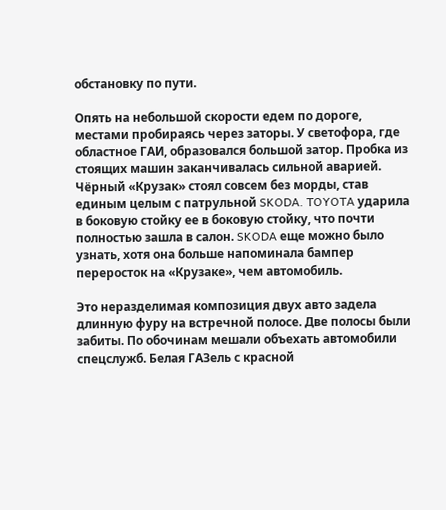обстановку по пути.

Опять на небольшой скорости едем по дороге, местами пробираясь через заторы. У светофора, где областное ГАИ, образовался большой затор. Пробка из стоящих машин заканчивалась сильной аварией. Чёрный «Крузак» стоял совсем без морды, став единым целым с патрульной SKODA. TOYOTA ударила в боковую стойку ее в боковую стойку, что почти полностью зашла в салон. SKODA еще можно было узнать, хотя она больше напоминала бампер переросток на «Крузаке», чем автомобиль.

Это неразделимая композиция двух авто задела длинную фуру на встречной полосе. Две полосы были забиты. По обочинам мешали объехать автомобили спецслужб. Белая ГАЗель с красной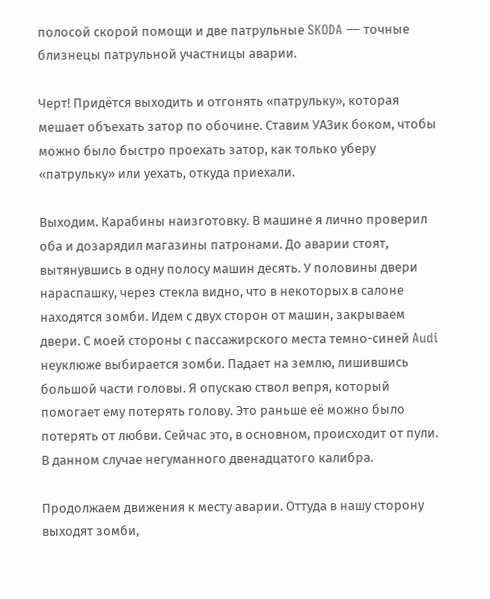полосой скорой помощи и две патрульные SKODA — точные близнецы патрульной участницы аварии.

Черт! Придётся выходить и отгонять «патрульку», которая мешает объехать затор по обочине. Ставим УАЗик боком, чтобы можно было быстро проехать затор, как только уберу «патрульку» или уехать, откуда приехали.

Выходим. Карабины наизготовку. В машине я лично проверил оба и дозарядил магазины патронами. До аварии стоят, вытянувшись в одну полосу машин десять. У половины двери нараспашку, через стекла видно, что в некоторых в салоне находятся зомби. Идем с двух сторон от машин, закрываем двери. С моей стороны с пассажирского места темно-синей Audi неуклюже выбирается зомби. Падает на землю, лишившись большой части головы. Я опускаю ствол вепря, который помогает ему потерять голову. Это раньше её можно было потерять от любви. Сейчас это, в основном, происходит от пули. В данном случае негуманного двенадцатого калибра.

Продолжаем движения к месту аварии. Оттуда в нашу сторону выходят зомби,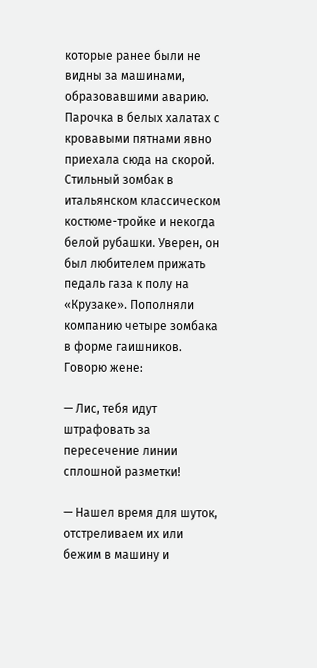которые ранее были не видны за машинами, образовавшими аварию. Парочка в белых халатах с кровавыми пятнами явно приехала сюда на скорой. Стильный зомбак в итальянском классическом костюме-тройке и некогда белой рубашки. Уверен, он был любителем прижать педаль газа к полу на «Крузаке». Пополняли компанию четыре зомбака в форме гаишников. Говорю жене:

— Лис, тебя идут штрафовать за пересечение линии сплошной разметки!

— Нашел время для шуток, отстреливаем их или бежим в машину и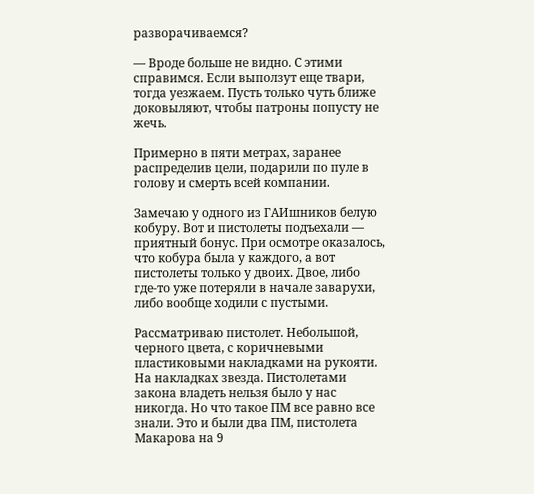разворачиваемся?

— Вроде больше не видно. С этими справимся. Если выползут еще твари, тогда уезжаем. Пусть только чуть ближе доковыляют, чтобы патроны попусту не жечь.

Примерно в пяти метрах, заранее распределив цели, подарили по пуле в голову и смерть всей компании.

Замечаю у одного из ГАИшников белую кобуру. Вот и пистолеты подъехали — приятный бонус. При осмотре оказалось, что кобура была у каждого, а вот пистолеты только у двоих. Двое, либо где-то уже потеряли в начале заварухи, либо вообще ходили с пустыми.

Рассматриваю пистолет. Небольшой, черного цвета, с коричневыми пластиковыми накладками на рукояти. На накладках звезда. Пистолетами закона владеть нельзя было у нас никогда. Но что такое ПМ все равно все знали. Это и были два ПМ, пистолета Макарова на 9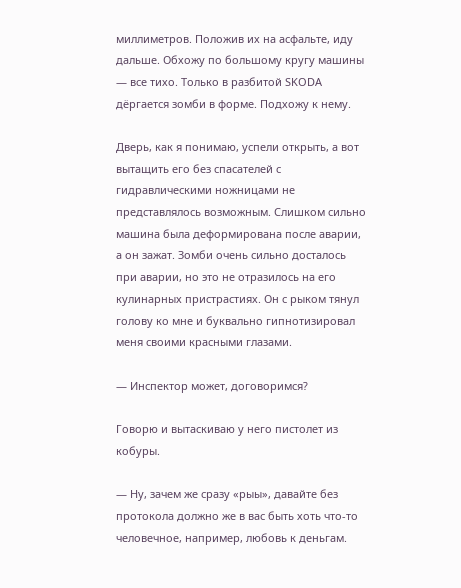миллиметров. Положив их на асфальте, иду дальше. Обхожу по большому кругу машины — все тихо. Только в разбитой SKODA дёргается зомби в форме. Подхожу к нему.

Дверь, как я понимаю, успели открыть, а вот вытащить его без спасателей с гидравлическими ножницами не представлялось возможным. Слишком сильно машина была деформирована после аварии, а он зажат. Зомби очень сильно досталось при аварии, но это не отразилось на его кулинарных пристрастиях. Он с рыком тянул голову ко мне и буквально гипнотизировал меня своими красными глазами.

— Инспектор может, договоримся?

Говорю и вытаскиваю у него пистолет из кобуры.

— Ну, зачем же сразу «рыы», давайте без протокола должно же в вас быть хоть что-то человечное, например, любовь к деньгам.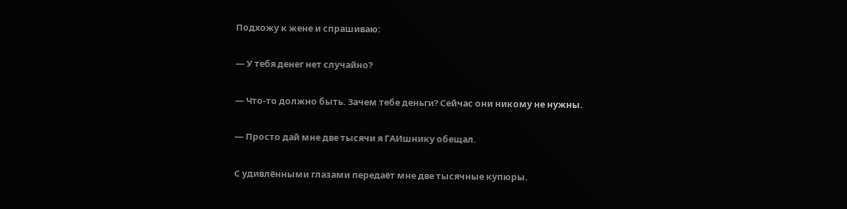Подхожу к жене и спрашиваю:

— У тебя денег нет случайно?

— Что-то должно быть. Зачем тебе деньги? Сейчас они никому не нужны.

— Просто дай мне две тысячи я ГАИшнику обещал.

С удивлёнными глазами передаёт мне две тысячные купюры.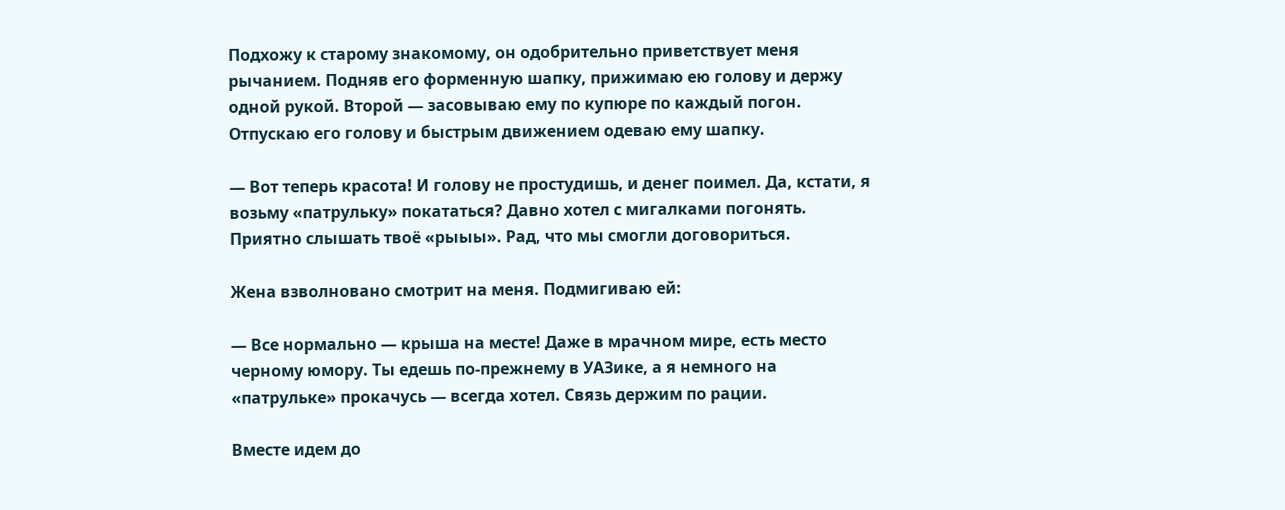Подхожу к старому знакомому, он одобрительно приветствует меня рычанием. Подняв его форменную шапку, прижимаю ею голову и держу одной рукой. Второй — засовываю ему по купюре по каждый погон. Отпускаю его голову и быстрым движением одеваю ему шапку.

— Вот теперь красота! И голову не простудишь, и денег поимел. Да, кстати, я возьму «патрульку» покататься? Давно хотел с мигалками погонять. Приятно слышать твоё «рыыы». Рад, что мы смогли договориться.

Жена взволновано смотрит на меня. Подмигиваю ей:

— Все нормально — крыша на месте! Даже в мрачном мире, есть место черному юмору. Ты едешь по-прежнему в УАЗике, а я немного на «патрульке» прокачусь — всегда хотел. Связь держим по рации.

Вместе идем до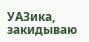УАЗика, закидываю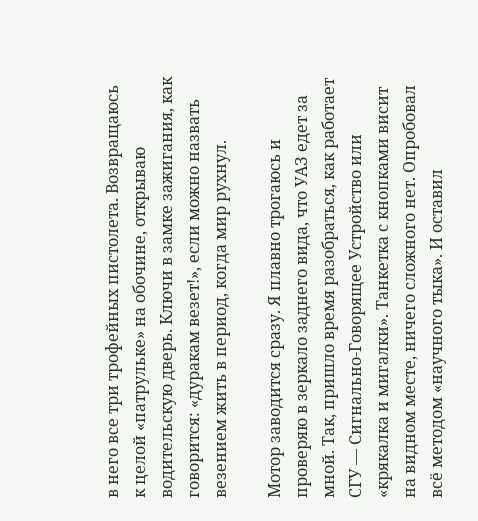в него все три трофейных пистолета. Возвращаюсь к целой «патрульке» на обочине, открываю водительскую дверь. Ключи в замке зажигания, как говорится: «дуракам везет!», если можно назвать везением жить в период, когда мир рухнул.

Мотор заводится сразу. Я плавно трогаюсь и проверяю в зеркало заднего вида, что УАЗ едет за мной. Так, пришло время разобраться, как работает СГУ — Сигнально-Говорящее Устройство или «крякалка и мигалки». Танкетка с кнопками висит на видном месте, ничего сложного нет. Опробовал всё методом «научного тыка». И оставил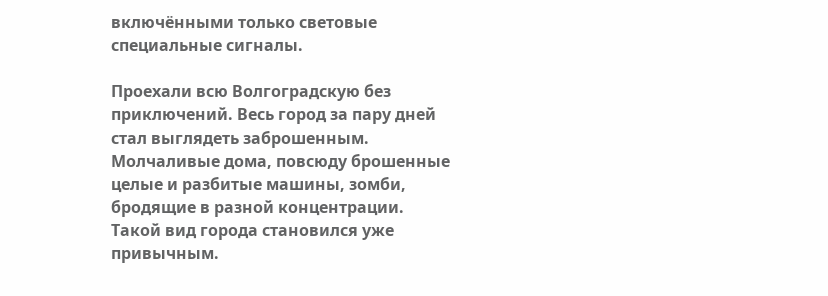включёнными только световые специальные сигналы.

Проехали всю Волгоградскую без приключений. Весь город за пару дней стал выглядеть заброшенным. Молчаливые дома, повсюду брошенные целые и разбитые машины, зомби, бродящие в разной концентрации. Такой вид города становился уже привычным.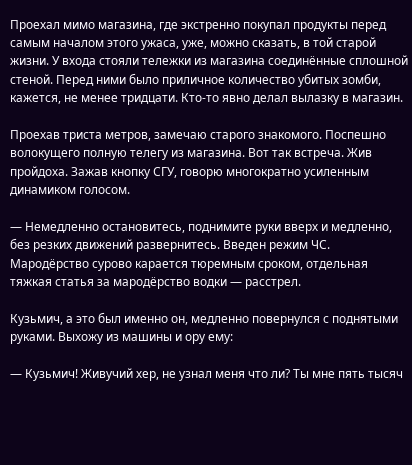Проехал мимо магазина, где экстренно покупал продукты перед самым началом этого ужаса, уже, можно сказать, в той старой жизни. У входа стояли тележки из магазина соединённые сплошной стеной. Перед ними было приличное количество убитых зомби, кажется, не менее тридцати. Кто-то явно делал вылазку в магазин.

Проехав триста метров, замечаю старого знакомого. Поспешно волокущего полную телегу из магазина. Вот так встреча. Жив пройдоха. Зажав кнопку СГУ, говорю многократно усиленным динамиком голосом.

— Немедленно остановитесь, поднимите руки вверх и медленно, без резких движений развернитесь. Введен режим ЧС. Мародёрство сурово карается тюремным сроком, отдельная тяжкая статья за мародёрство водки — расстрел.

Кузьмич, а это был именно он, медленно повернулся с поднятыми руками. Выхожу из машины и ору ему:

— Кузьмич! Живучий хер, не узнал меня что ли? Ты мне пять тысяч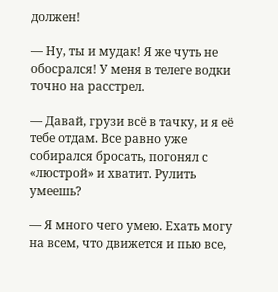должен!

— Ну, ты и мудак! Я же чуть не обосрался! У меня в телеге водки точно на расстрел.

— Давай, грузи всё в тачку, и я её тебе отдам. Все равно уже собирался бросать, погонял с «люстрой» и хватит. Рулить умеешь?

— Я много чего умею. Ехать могу на всем, что движется и пью все,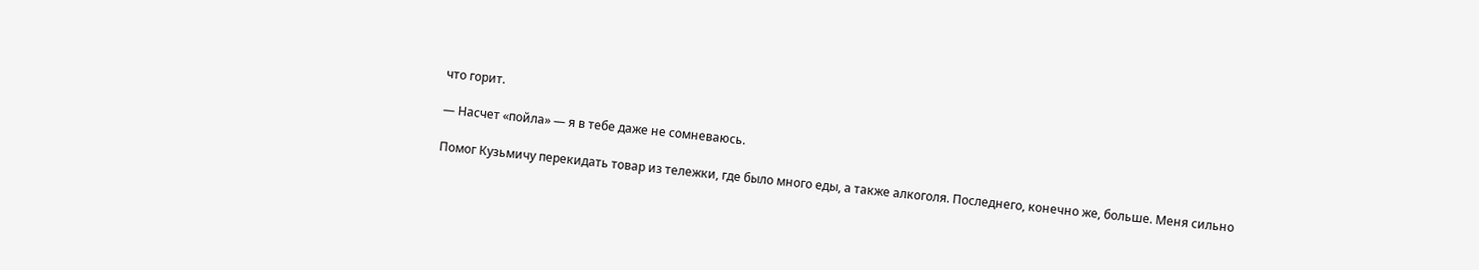что горит.

— Насчет «пойла» — я в тебе даже не сомневаюсь.

Помог Кузьмичу перекидать товар из тележки, где было много еды, а также алкоголя. Последнего, конечно же, больше. Меня сильно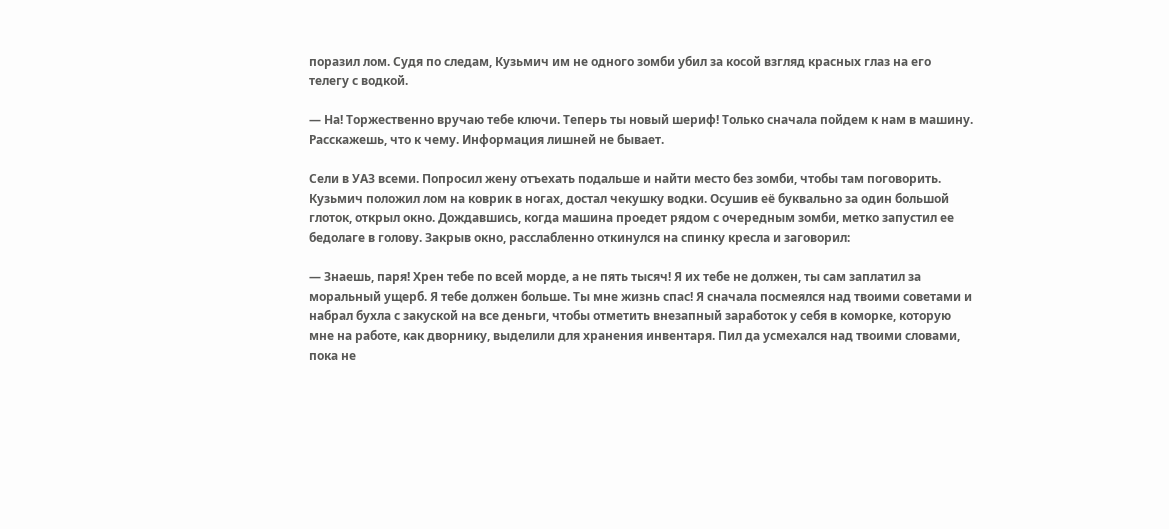поразил лом. Судя по следам, Кузьмич им не одного зомби убил за косой взгляд красных глаз на его телегу с водкой.

— На! Торжественно вручаю тебе ключи. Теперь ты новый шериф! Только сначала пойдем к нам в машину. Расскажешь, что к чему. Информация лишней не бывает.

Сели в УАЗ всеми. Попросил жену отъехать подальше и найти место без зомби, чтобы там поговорить. Кузьмич положил лом на коврик в ногах, достал чекушку водки. Осушив её буквально за один большой глоток, открыл окно. Дождавшись, когда машина проедет рядом с очередным зомби, метко запустил ее бедолаге в голову. Закрыв окно, расслабленно откинулся на спинку кресла и заговорил:

— Знаешь, паря! Хрен тебе по всей морде, а не пять тысяч! Я их тебе не должен, ты сам заплатил за моральный ущерб. Я тебе должен больше. Ты мне жизнь спас! Я сначала посмеялся над твоими советами и набрал бухла с закуской на все деньги, чтобы отметить внезапный заработок у себя в коморке, которую мне на работе, как дворнику, выделили для хранения инвентаря. Пил да усмехался над твоими словами, пока не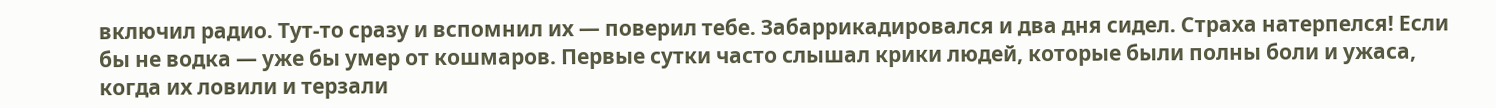включил радио. Тут-то сразу и вспомнил их — поверил тебе. Забаррикадировался и два дня сидел. Страха натерпелся! Если бы не водка — уже бы умер от кошмаров. Первые сутки часто слышал крики людей, которые были полны боли и ужаса, когда их ловили и терзали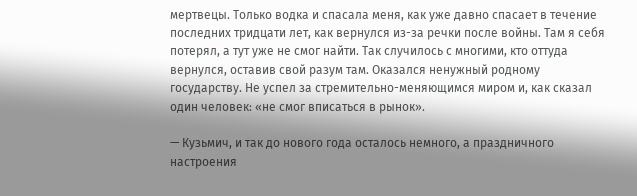мертвецы. Только водка и спасала меня, как уже давно спасает в течение последних тридцати лет, как вернулся из-за речки после войны. Там я себя потерял, а тут уже не смог найти. Так случилось с многими, кто оттуда вернулся, оставив свой разум там. Оказался ненужный родному государству. Не успел за стремительно-меняющимся миром и, как сказал один человек: «не смог вписаться в рынок».

— Кузьмич, и так до нового года осталось немного, а праздничного настроения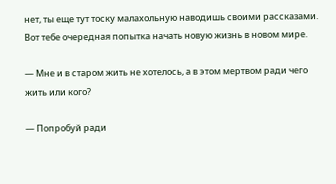нет, ты еще тут тоску малахольную наводишь своими рассказами. Вот тебе очередная попытка начать новую жизнь в новом мире.

— Мне и в старом жить не хотелось, а в этом мертвом ради чего жить или кого?

— Попробуй ради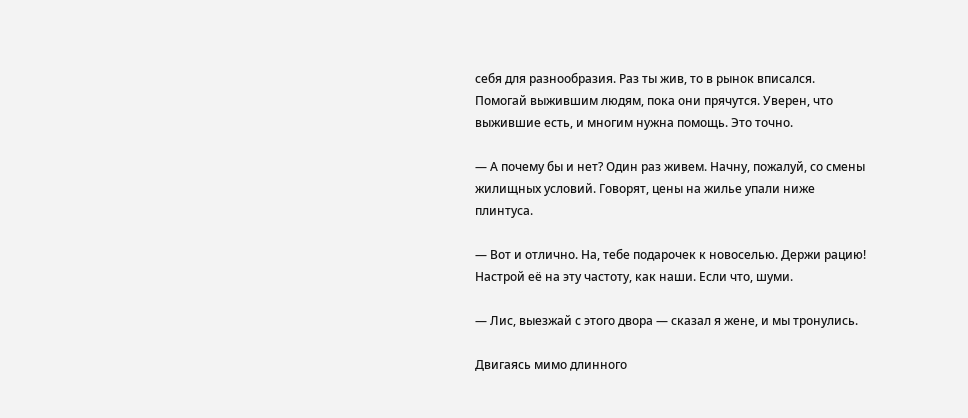себя для разнообразия. Раз ты жив, то в рынок вписался. Помогай выжившим людям, пока они прячутся. Уверен, что выжившие есть, и многим нужна помощь. Это точно.

— А почему бы и нет? Один раз живем. Начну, пожалуй, со смены жилищных условий. Говорят, цены на жилье упали ниже плинтуса.

— Вот и отлично. На, тебе подарочек к новоселью. Держи рацию! Настрой её на эту частоту, как наши. Если что, шуми.

— Лис, выезжай с этого двора — сказал я жене, и мы тронулись.

Двигаясь мимо длинного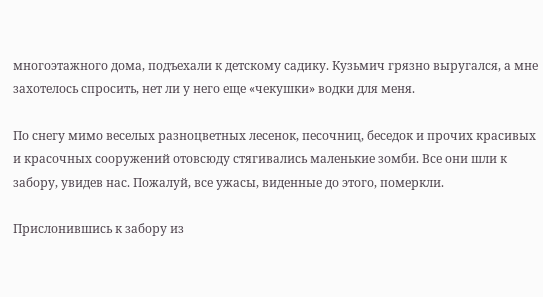многоэтажного дома, подъехали к детскому садику. Кузьмич грязно выругался, а мне захотелось спросить, нет ли у него еще «чекушки» водки для меня.

По снегу мимо веселых разноцветных лесенок, песочниц, беседок и прочих красивых и красочных сооружений отовсюду стягивались маленькие зомби. Все они шли к забору, увидев нас. Пожалуй, все ужасы, виденные до этого, померкли.

Прислонившись к забору из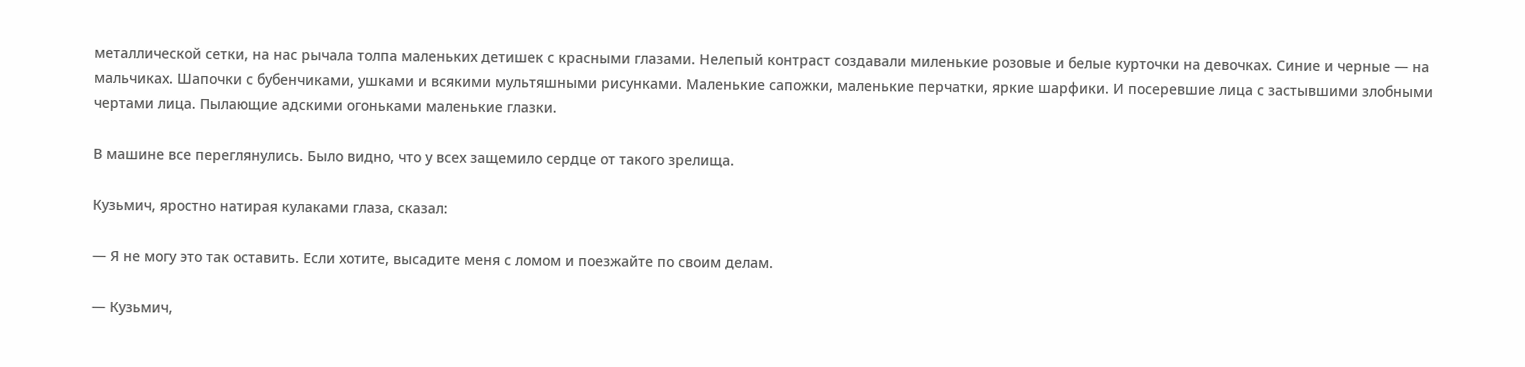металлической сетки, на нас рычала толпа маленьких детишек с красными глазами. Нелепый контраст создавали миленькие розовые и белые курточки на девочках. Синие и черные — на мальчиках. Шапочки с бубенчиками, ушками и всякими мультяшными рисунками. Маленькие сапожки, маленькие перчатки, яркие шарфики. И посеревшие лица с застывшими злобными чертами лица. Пылающие адскими огоньками маленькие глазки.

В машине все переглянулись. Было видно, что у всех защемило сердце от такого зрелища.

Кузьмич, яростно натирая кулаками глаза, сказал:

— Я не могу это так оставить. Если хотите, высадите меня с ломом и поезжайте по своим делам.

— Кузьмич,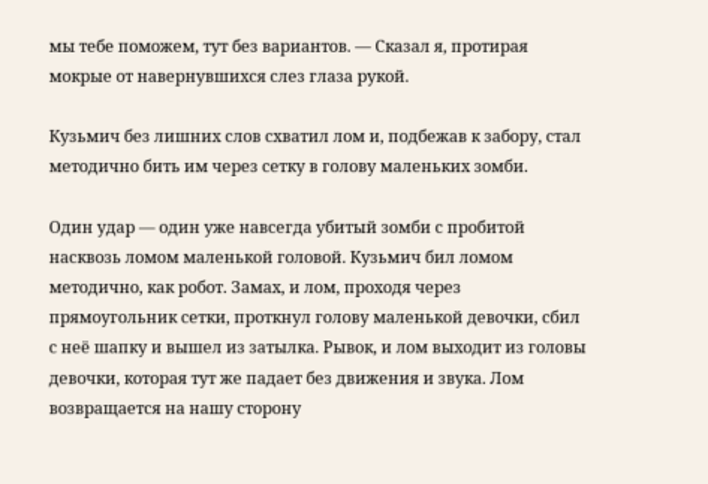мы тебе поможем, тут без вариантов. — Сказал я, протирая мокрые от навернувшихся слез глаза рукой.

Кузьмич без лишних слов схватил лом и, подбежав к забору, стал методично бить им через сетку в голову маленьких зомби.

Один удар — один уже навсегда убитый зомби с пробитой насквозь ломом маленькой головой. Кузьмич бил ломом методично, как робот. Замах, и лом, проходя через прямоугольник сетки, проткнул голову маленькой девочки, сбил с неё шапку и вышел из затылка. Рывок, и лом выходит из головы девочки, которая тут же падает без движения и звука. Лом возвращается на нашу сторону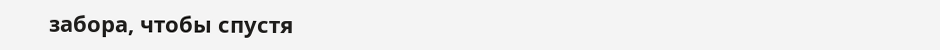забора, чтобы спустя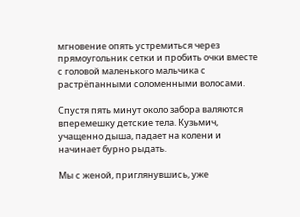мгновение опять устремиться через прямоугольник сетки и пробить очки вместе с головой маленького мальчика с растрёпанными соломенными волосами.

Спустя пять минут около забора валяются вперемешку детские тела. Кузьмич, учащенно дыша, падает на колени и начинает бурно рыдать.

Мы с женой, приглянувшись, уже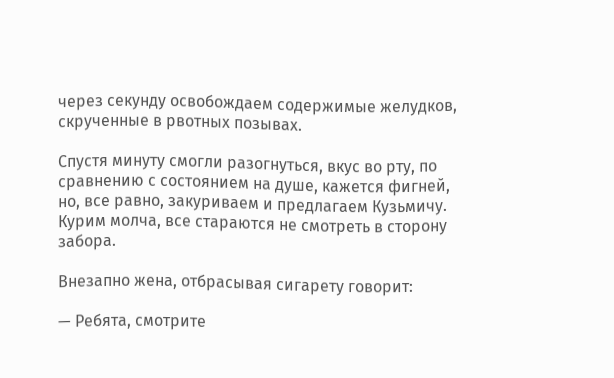через секунду освобождаем содержимые желудков, скрученные в рвотных позывах.

Спустя минуту смогли разогнуться, вкус во рту, по сравнению с состоянием на душе, кажется фигней, но, все равно, закуриваем и предлагаем Кузьмичу. Курим молча, все стараются не смотреть в сторону забора.

Внезапно жена, отбрасывая сигарету говорит:

— Ребята, смотрите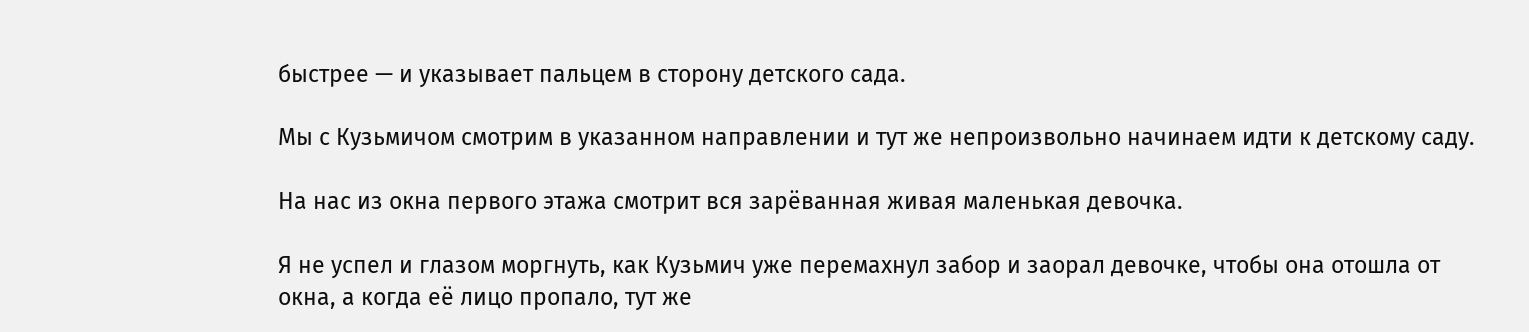быстрее — и указывает пальцем в сторону детского сада.

Мы с Кузьмичом смотрим в указанном направлении и тут же непроизвольно начинаем идти к детскому саду.

На нас из окна первого этажа смотрит вся зарёванная живая маленькая девочка.

Я не успел и глазом моргнуть, как Кузьмич уже перемахнул забор и заорал девочке, чтобы она отошла от окна, а когда её лицо пропало, тут же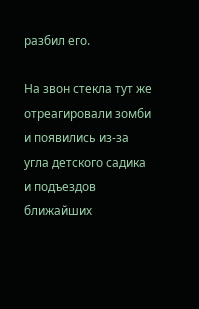разбил его.

На звон стекла тут же отреагировали зомби и появились из-за угла детского садика и подъездов ближайших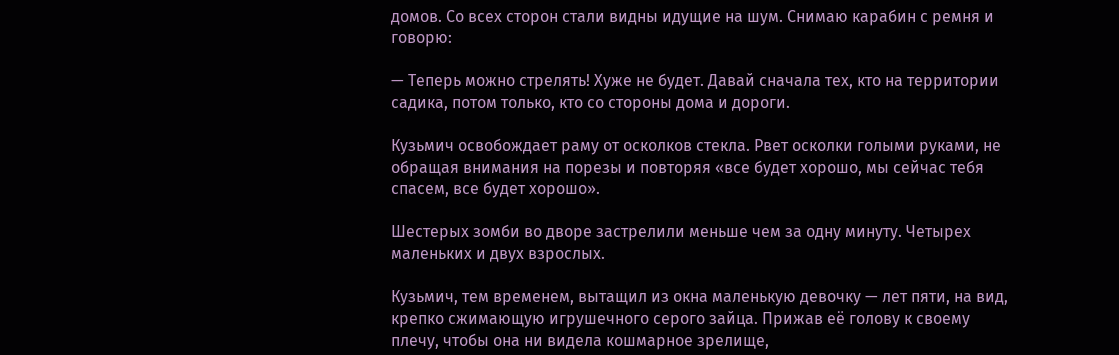домов. Со всех сторон стали видны идущие на шум. Снимаю карабин с ремня и говорю:

— Теперь можно стрелять! Хуже не будет. Давай сначала тех, кто на территории садика, потом только, кто со стороны дома и дороги.

Кузьмич освобождает раму от осколков стекла. Рвет осколки голыми руками, не обращая внимания на порезы и повторяя «все будет хорошо, мы сейчас тебя спасем, все будет хорошо».

Шестерых зомби во дворе застрелили меньше чем за одну минуту. Четырех маленьких и двух взрослых.

Кузьмич, тем временем, вытащил из окна маленькую девочку — лет пяти, на вид, крепко сжимающую игрушечного серого зайца. Прижав её голову к своему плечу, чтобы она ни видела кошмарное зрелище,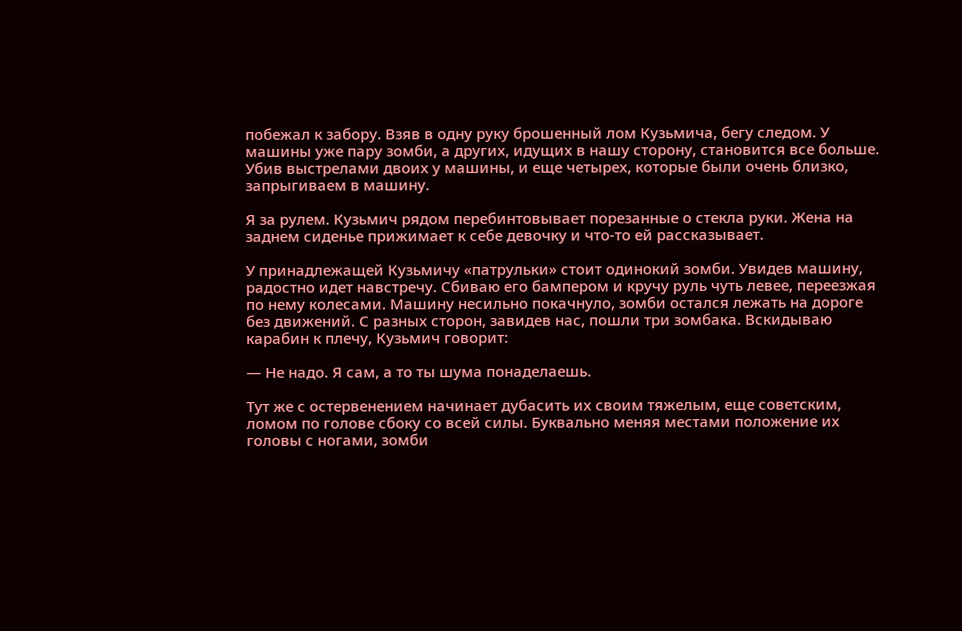побежал к забору. Взяв в одну руку брошенный лом Кузьмича, бегу следом. У машины уже пару зомби, а других, идущих в нашу сторону, становится все больше. Убив выстрелами двоих у машины, и еще четырех, которые были очень близко, запрыгиваем в машину.

Я за рулем. Кузьмич рядом перебинтовывает порезанные о стекла руки. Жена на заднем сиденье прижимает к себе девочку и что-то ей рассказывает.

У принадлежащей Кузьмичу «патрульки» стоит одинокий зомби. Увидев машину, радостно идет навстречу. Сбиваю его бампером и кручу руль чуть левее, переезжая по нему колесами. Машину несильно покачнуло, зомби остался лежать на дороге без движений. С разных сторон, завидев нас, пошли три зомбака. Вскидываю карабин к плечу, Кузьмич говорит:

— Не надо. Я сам, а то ты шума понаделаешь.

Тут же с остервенением начинает дубасить их своим тяжелым, еще советским, ломом по голове сбоку со всей силы. Буквально меняя местами положение их головы с ногами, зомби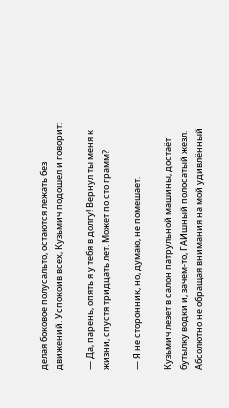делая боковое полусальто, остаются лежать без движений. Успокоив всех, Кузьмич подошел и говорит:

— Да, парень, опять я у тебя в долгу! Вернул ты меня к жизни, спустя тридцать лет. Может по сто грамм?

— Я не сторонник, но, думаю, не помешает.

Кузьмич лезет в салон патрульной машины, достаёт бутылку водки и, зачем-то, ГАИшный полосатый жезл. Абсолютно не обращая внимания на мой удивлённый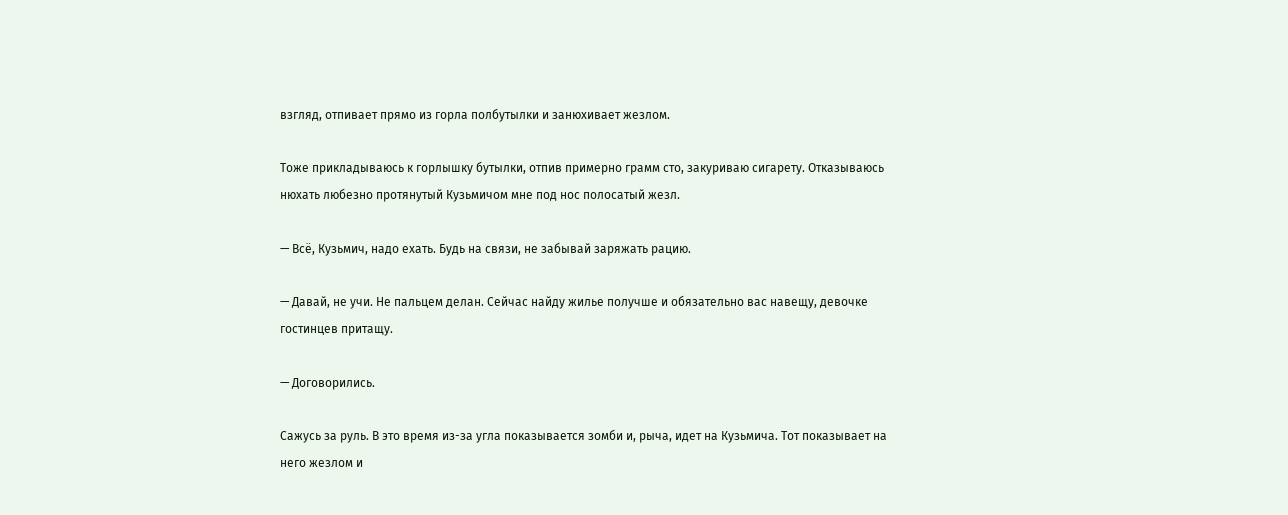взгляд, отпивает прямо из горла полбутылки и занюхивает жезлом.

Тоже прикладываюсь к горлышку бутылки, отпив примерно грамм сто, закуриваю сигарету. Отказываюсь нюхать любезно протянутый Кузьмичом мне под нос полосатый жезл.

— Всё, Кузьмич, надо ехать. Будь на связи, не забывай заряжать рацию.

— Давай, не учи. Не пальцем делан. Сейчас найду жилье получше и обязательно вас навещу, девочке гостинцев притащу.

— Договорились.

Сажусь за руль. В это время из-за угла показывается зомби и, рыча, идет на Кузьмича. Тот показывает на него жезлом и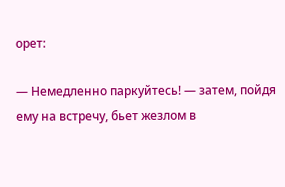орет:

— Немедленно паркуйтесь! — затем, пойдя ему на встречу, бьет жезлом в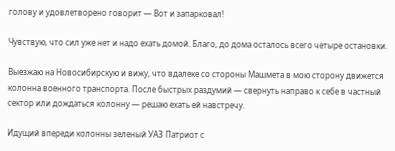голову и удовлетворено говорит — Вот и запарковал!

Чувствую, что сил уже нет и надо ехать домой. Благо, до дома осталось всего четыре остановки.

Выезжаю на Новосибирскую и вижу, что вдалеке со стороны Машмета в мою сторону движется колонна военного транспорта. После быстрых раздумий — свернуть направо к себе в частный сектор или дождаться колонну — решаю ехать ей навстречу.

Идущий впереди колонны зеленый УАЗ Патриот с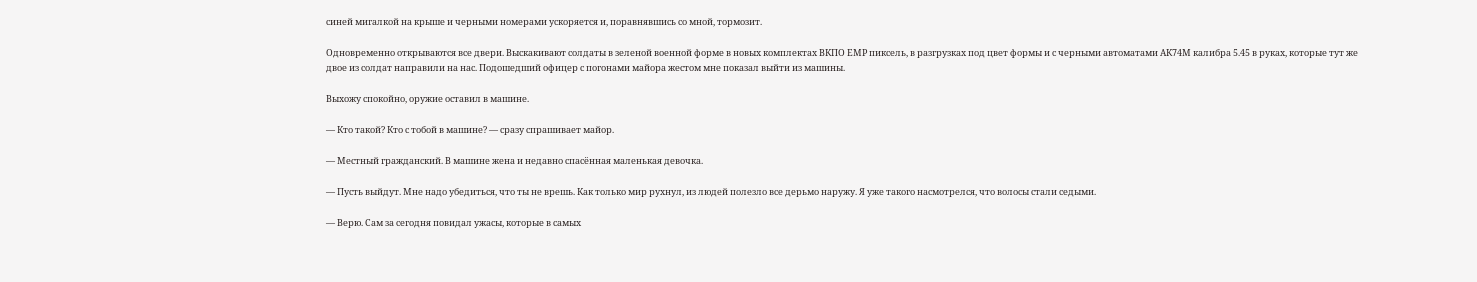синей мигалкой на крыше и черными номерами ускоряется и, поравнявшись со мной, тормозит.

Одновременно открываются все двери. Выскакивают солдаты в зеленой военной форме в новых комплектах ВКПО ЕМР пиксель, в разгрузках под цвет формы и с черными автоматами АК74М калибра 5.45 в руках, которые тут же двое из солдат направили на нас. Подошедший офицер с погонами майора жестом мне показал выйти из машины.

Выхожу спокойно, оружие оставил в машине.

— Кто такой? Кто с тобой в машине? — сразу спрашивает майор.

— Местный гражданский. В машине жена и недавно спасённая маленькая девочка.

— Пусть выйдут. Мне надо убедиться, что ты не врешь. Как только мир рухнул, из людей полезло все дерьмо наружу. Я уже такого насмотрелся, что волосы стали седыми.

— Верю. Сам за сегодня повидал ужасы, которые в самых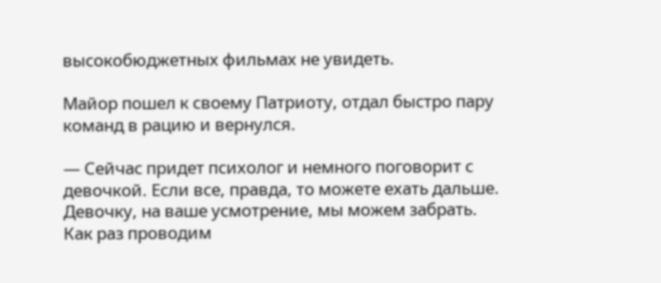высокобюджетных фильмах не увидеть.

Майор пошел к своему Патриоту, отдал быстро пару команд в рацию и вернулся.

— Сейчас придет психолог и немного поговорит с девочкой. Если все, правда, то можете ехать дальше. Девочку, на ваше усмотрение, мы можем забрать. Как раз проводим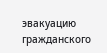эвакуацию гражданского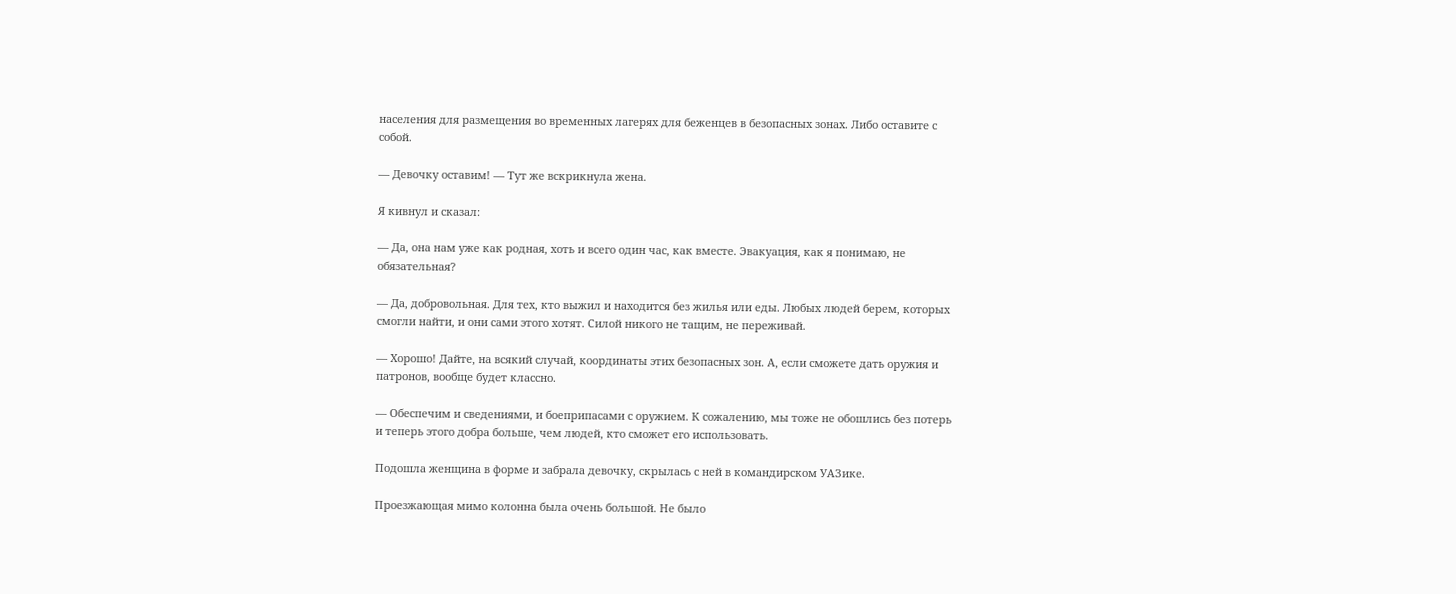населения для размещения во временных лагерях для беженцев в безопасных зонах. Либо оставите с собой.

— Девочку оставим! — Тут же вскрикнула жена.

Я кивнул и сказал:

— Да, она нам уже как родная, хоть и всего один час, как вместе. Эвакуация, как я понимаю, не обязательная?

— Да, добровольная. Для тех, кто выжил и находится без жилья или еды. Любых людей берем, которых смогли найти, и они сами этого хотят. Силой никого не тащим, не переживай.

— Хорошо! Дайте, на всякий случай, координаты этих безопасных зон. А, если сможете дать оружия и патронов, вообще будет классно.

— Обеспечим и сведениями, и боеприпасами с оружием. К сожалению, мы тоже не обошлись без потерь и теперь этого добра больше, чем людей, кто сможет его использовать.

Подошла женщина в форме и забрала девочку, скрылась с ней в командирском УАЗике.

Проезжающая мимо колонна была очень большой. Не было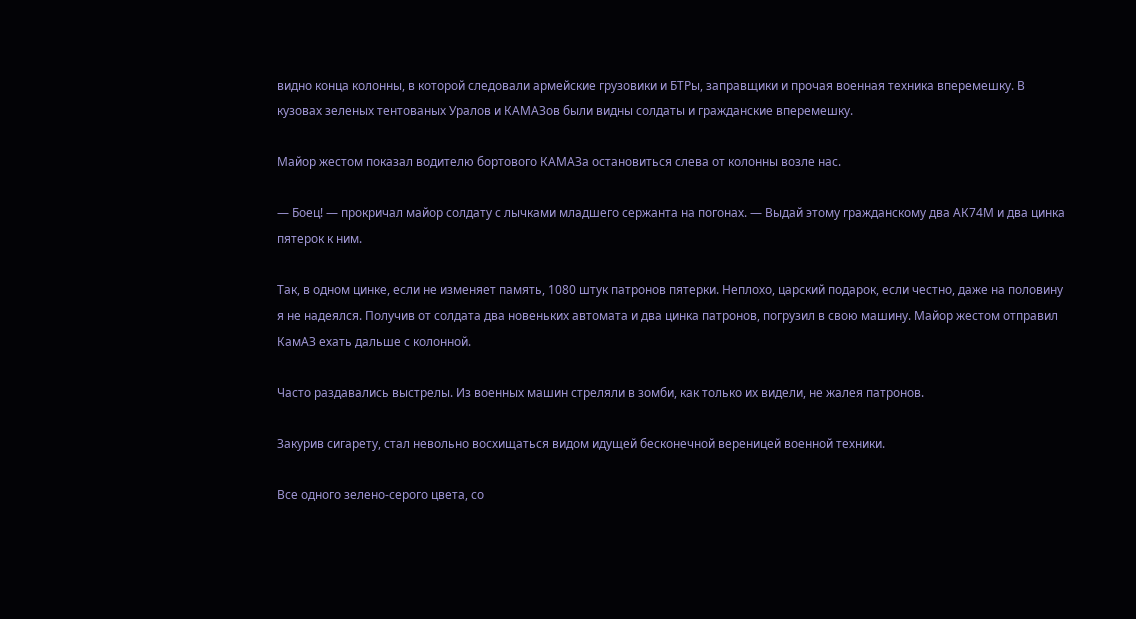видно конца колонны, в которой следовали армейские грузовики и БТРы, заправщики и прочая военная техника вперемешку. В кузовах зеленых тентованых Уралов и КАМАЗов были видны солдаты и гражданские вперемешку.

Майор жестом показал водителю бортового КАМАЗа остановиться слева от колонны возле нас.

— Боец! — прокричал майор солдату с лычками младшего сержанта на погонах. — Выдай этому гражданскому два АК74М и два цинка пятерок к ним.

Так, в одном цинке, если не изменяет память, 1080 штук патронов пятерки. Неплохо, царский подарок, если честно, даже на половину я не надеялся. Получив от солдата два новеньких автомата и два цинка патронов, погрузил в свою машину. Майор жестом отправил КамАЗ ехать дальше с колонной.

Часто раздавались выстрелы. Из военных машин стреляли в зомби, как только их видели, не жалея патронов.

Закурив сигарету, стал невольно восхищаться видом идущей бесконечной вереницей военной техники.

Все одного зелено-серого цвета, со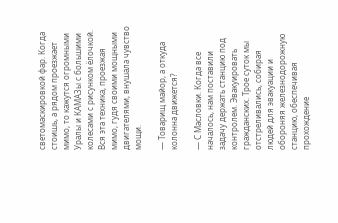светомаскировкой фар. Когда стоишь, а рядом проезжает мимо, то кажутся огромными Уралы и КАМАЗы с большими колесами с рисунком ёлочкой. Вся эта техника, проезжая мимо, гудя своими мощными двигателями, внушала чувство мощи.

— Товарищ майор, а откуда колонна движется?

— С Масловки. Когда все началось, нам поставили задачу держать станцию под контролем. Эвакуировать гражданских. Трое суток мы отстреливались, собирая людей для эвакуации и обороняя железнодорожную станцию, обеспечивая прохождение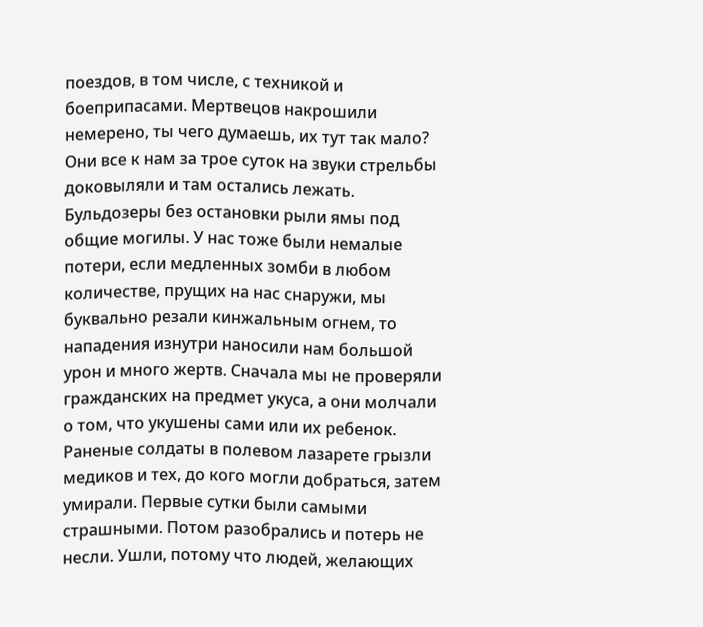поездов, в том числе, с техникой и боеприпасами. Мертвецов накрошили немерено, ты чего думаешь, их тут так мало? Они все к нам за трое суток на звуки стрельбы доковыляли и там остались лежать. Бульдозеры без остановки рыли ямы под общие могилы. У нас тоже были немалые потери, если медленных зомби в любом количестве, прущих на нас снаружи, мы буквально резали кинжальным огнем, то нападения изнутри наносили нам большой урон и много жертв. Сначала мы не проверяли гражданских на предмет укуса, а они молчали о том, что укушены сами или их ребенок. Раненые солдаты в полевом лазарете грызли медиков и тех, до кого могли добраться, затем умирали. Первые сутки были самыми страшными. Потом разобрались и потерь не несли. Ушли, потому что людей, желающих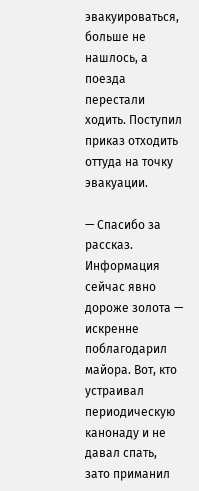эвакуироваться, больше не нашлось, а поезда перестали ходить. Поступил приказ отходить оттуда на точку эвакуации.

— Спасибо за рассказ. Информация сейчас явно дороже золота — искренне поблагодарил майора. Вот, кто устраивал периодическую канонаду и не давал спать, зато приманил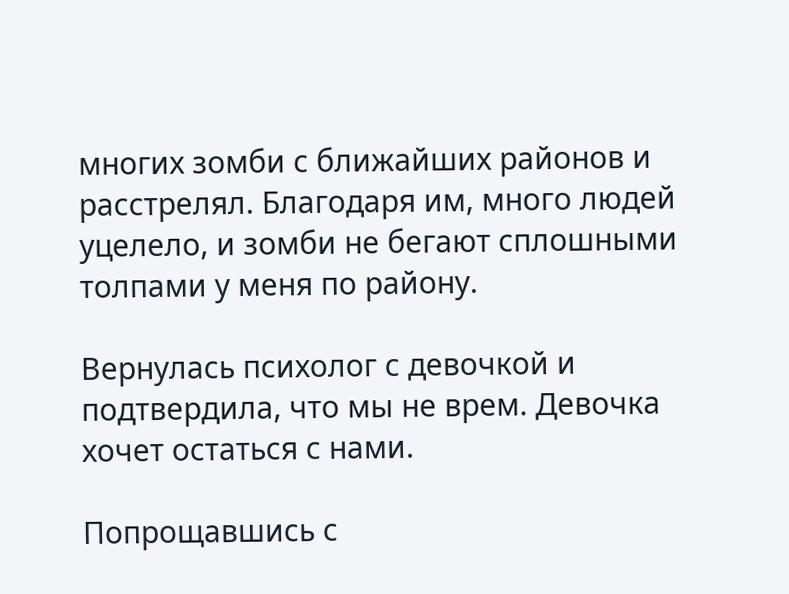многих зомби с ближайших районов и расстрелял. Благодаря им, много людей уцелело, и зомби не бегают сплошными толпами у меня по району.

Вернулась психолог с девочкой и подтвердила, что мы не врем. Девочка хочет остаться с нами.

Попрощавшись с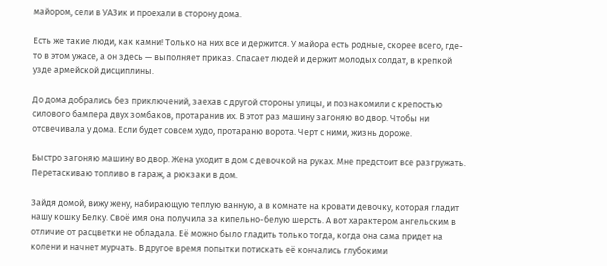майором, сели в УАЗик и проехали в сторону дома.

Есть же такие люди, как камни! Только на них все и держится. У майора есть родные, скорее всего, где-то в этом ужасе, а он здесь — выполняет приказ. Спасает людей и держит молодых солдат, в крепкой узде армейской дисциплины.

До дома добрались без приключений, заехав с другой стороны улицы, и познакомили с крепостью силового бампера двух зомбаков, протаранив их. В этот раз машину загоняю во двор. Чтобы ни отсвечивала у дома. Если будет совсем худо, протараню ворота. Черт с ними, жизнь дороже.

Быстро загоняю машину во двор. Жена уходит в дом с девочкой на руках. Мне предстоит все разгружать. Перетаскиваю топливо в гараж, а рюкзаки в дом.

Зайдя домой, вижу жену, набирающую теплую ванную, а в комнате на кровати девочку, которая гладит нашу кошку Белку. Своё имя она получила за кипельно-белую шерсть. А вот характером ангельским в отличие от расцветки не обладала. Её можно было гладить только тогда, когда она сама придет на колени и начнет мурчать. В другое время попытки потискать её кончались глубокими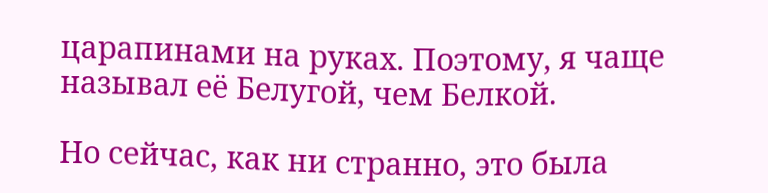царапинами на руках. Поэтому, я чаще называл её Белугой, чем Белкой.

Но сейчас, как ни странно, это была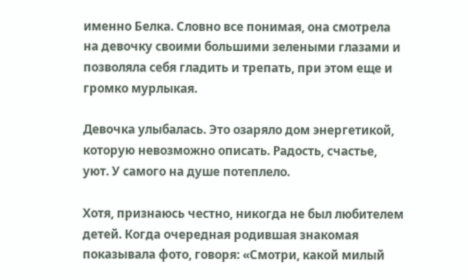именно Белка. Словно все понимая, она смотрела на девочку своими большими зелеными глазами и позволяла себя гладить и трепать, при этом еще и громко мурлыкая.

Девочка улыбалась. Это озаряло дом энергетикой, которую невозможно описать. Радость, счастье, уют. У самого на душе потеплело.

Хотя, признаюсь честно, никогда не был любителем детей. Когда очередная родившая знакомая показывала фото, говоря: «Смотри, какой милый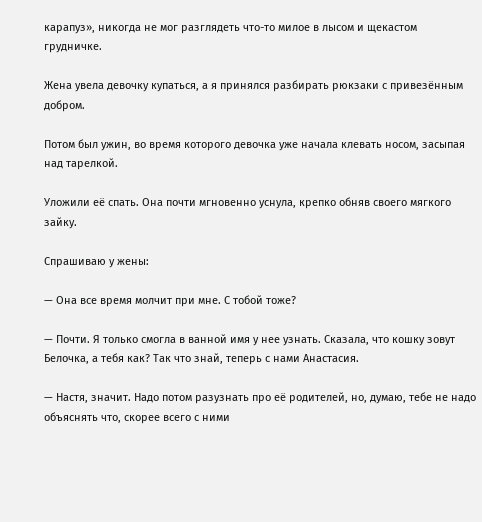карапуз», никогда не мог разглядеть что-то милое в лысом и щекастом грудничке.

Жена увела девочку купаться, а я принялся разбирать рюкзаки с привезённым добром.

Потом был ужин, во время которого девочка уже начала клевать носом, засыпая над тарелкой.

Уложили её спать. Она почти мгновенно уснула, крепко обняв своего мягкого зайку.

Спрашиваю у жены:

— Она все время молчит при мне. С тобой тоже?

— Почти. Я только смогла в ванной имя у нее узнать. Сказала, что кошку зовут Белочка, а тебя как? Так что знай, теперь с нами Анастасия.

— Настя, значит. Надо потом разузнать про её родителей, но, думаю, тебе не надо объяснять что, скорее всего с ними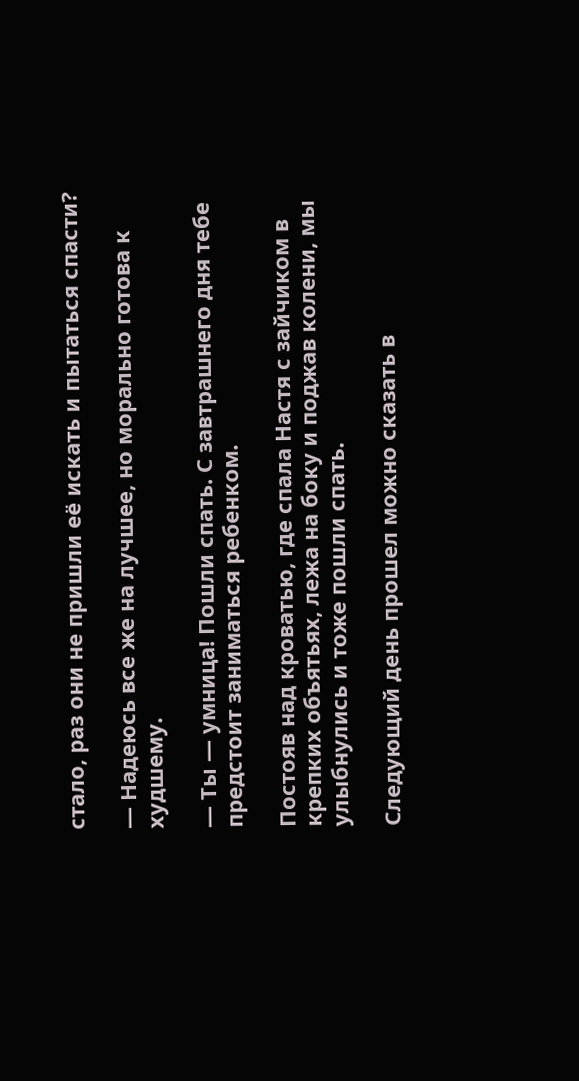стало, раз они не пришли её искать и пытаться спасти?

— Надеюсь все же на лучшее, но морально готова к худшему.

— Ты — умница! Пошли спать. С завтрашнего дня тебе предстоит заниматься ребенком.

Постояв над кроватью, где спала Настя с зайчиком в крепких объятьях, лежа на боку и поджав колени, мы улыбнулись и тоже пошли спать.

Следующий день прошел можно сказать в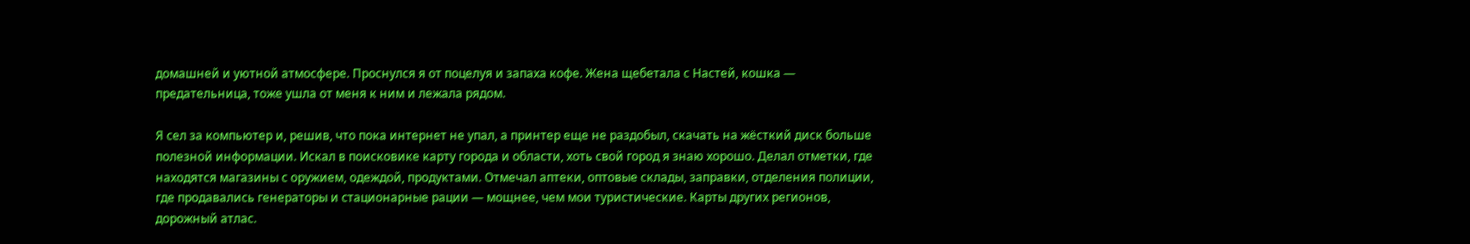домашней и уютной атмосфере. Проснулся я от поцелуя и запаха кофе. Жена щебетала с Настей, кошка — предательница, тоже ушла от меня к ним и лежала рядом.

Я сел за компьютер и, решив, что пока интернет не упал, а принтер еще не раздобыл, скачать на жёсткий диск больше полезной информации. Искал в поисковике карту города и области, хоть свой город я знаю хорошо. Делал отметки, где находятся магазины с оружием, одеждой, продуктами. Отмечал аптеки, оптовые склады, заправки, отделения полиции, где продавались генераторы и стационарные рации — мощнее, чем мои туристические. Карты других регионов, дорожный атлас.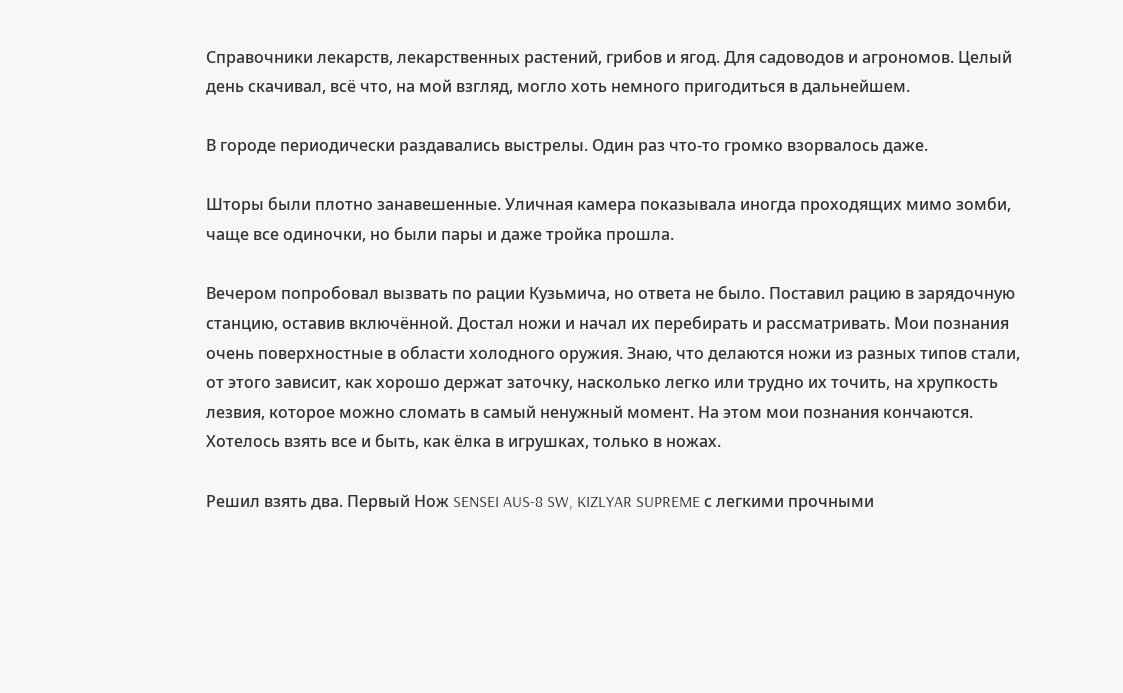Справочники лекарств, лекарственных растений, грибов и ягод. Для садоводов и агрономов. Целый день скачивал, всё что, на мой взгляд, могло хоть немного пригодиться в дальнейшем.

В городе периодически раздавались выстрелы. Один раз что-то громко взорвалось даже.

Шторы были плотно занавешенные. Уличная камера показывала иногда проходящих мимо зомби, чаще все одиночки, но были пары и даже тройка прошла.

Вечером попробовал вызвать по рации Кузьмича, но ответа не было. Поставил рацию в зарядочную станцию, оставив включённой. Достал ножи и начал их перебирать и рассматривать. Мои познания очень поверхностные в области холодного оружия. Знаю, что делаются ножи из разных типов стали, от этого зависит, как хорошо держат заточку, насколько легко или трудно их точить, на хрупкость лезвия, которое можно сломать в самый ненужный момент. На этом мои познания кончаются. Хотелось взять все и быть, как ёлка в игрушках, только в ножах.

Решил взять два. Первый Нож SENSEI AUS-8 SW, KIZLYAR SUPREME с легкими прочными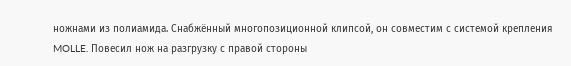ножнами из полиамида. Снабжённый многопозиционной клипсой, он совместим с системой крепления MOLLE. Повесил нож на разгрузку с правой стороны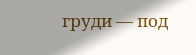груди — под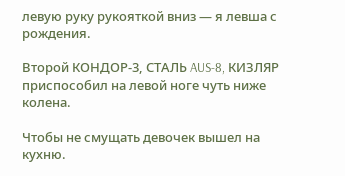левую руку рукояткой вниз — я левша с рождения.

Второй КОНДОР-3, СТАЛЬ AUS-8, КИЗЛЯР приспособил на левой ноге чуть ниже колена.

Чтобы не смущать девочек вышел на кухню.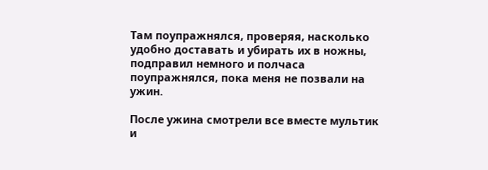Там поупражнялся, проверяя, насколько удобно доставать и убирать их в ножны, подправил немного и полчаса поупражнялся, пока меня не позвали на ужин.

После ужина смотрели все вместе мультик и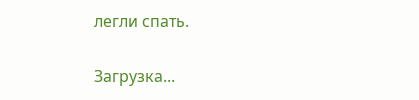легли спать.

Загрузка...